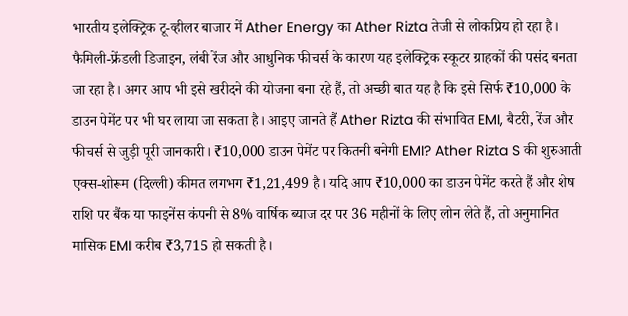भारतीय इलेक्ट्रिक टू-व्हीलर बाजार में Ather Energy का Ather Rizta तेजी से लोकप्रिय हो रहा है। फैमिली-फ्रेंडली डिजाइन, लंबी रेंज और आधुनिक फीचर्स के कारण यह इलेक्ट्रिक स्कूटर ग्राहकों की पसंद बनता जा रहा है। अगर आप भी इसे खरीदने की योजना बना रहे हैं, तो अच्छी बात यह है कि इसे सिर्फ ₹10,000 के डाउन पेमेंट पर भी घर लाया जा सकता है। आइए जानते हैं Ather Rizta की संभावित EMI, बैटरी, रेंज और फीचर्स से जुड़ी पूरी जानकारी। ₹10,000 डाउन पेमेंट पर कितनी बनेगी EMI? Ather Rizta S की शुरुआती एक्स-शोरूम (दिल्ली) कीमत लगभग ₹1,21,499 है। यदि आप ₹10,000 का डाउन पेमेंट करते हैं और शेष राशि पर बैंक या फाइनेंस कंपनी से 8% वार्षिक ब्याज दर पर 36 महीनों के लिए लोन लेते हैं, तो अनुमानित मासिक EMI करीब ₹3,715 हो सकती है।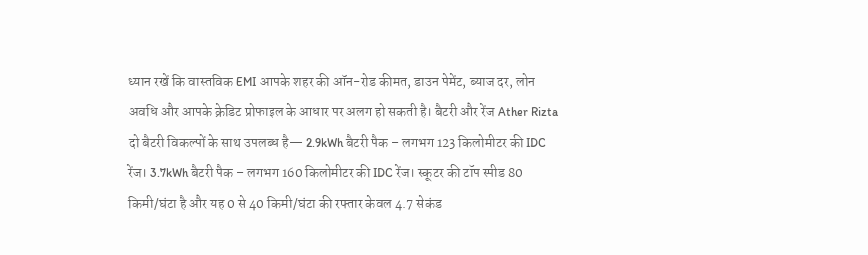ध्यान रखें कि वास्तविक EMI आपके शहर की ऑन-रोड कीमत, डाउन पेमेंट, ब्याज दर, लोन अवधि और आपके क्रेडिट प्रोफाइल के आधार पर अलग हो सकती है। बैटरी और रेंज Ather Rizta दो बैटरी विकल्पों के साथ उपलब्ध है— 2.9kWh बैटरी पैक – लगभग 123 किलोमीटर की IDC रेंज। 3.7kWh बैटरी पैक – लगभग 160 किलोमीटर की IDC रेंज। स्कूटर की टॉप स्पीड 80 किमी/घंटा है और यह 0 से 40 किमी/घंटा की रफ्तार केवल 4.7 सेकंड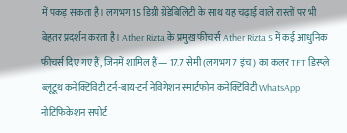में पकड़ सकता है। लगभग 15 डिग्री ग्रेडेबिलिटी के साथ यह चढ़ाई वाले रास्तों पर भी बेहतर प्रदर्शन करता है। Ather Rizta के प्रमुख फीचर्स Ather Rizta S में कई आधुनिक फीचर्स दिए गए हैं, जिनमें शामिल हैं— 17.7 सेमी (लगभग 7 इंच) का कलर TFT डिस्प्ले ब्लूटूथ कनेक्टिविटी टर्न-बाय-टर्न नेविगेशन स्मार्टफोन कनेक्टिविटी WhatsApp नोटिफिकेशन सपोर्ट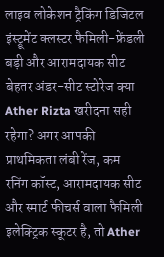लाइव लोकेशन ट्रैकिंग डिजिटल इंस्ट्रूमेंट क्लस्टर फैमिली-फ्रेंडली बड़ी और आरामदायक सीट बेहतर अंडर-सीट स्टोरेज क्या Ather Rizta खरीदना सही रहेगा? अगर आपकी प्राथमिकता लंबी रेंज, कम रनिंग कॉस्ट, आरामदायक सीट और स्मार्ट फीचर्स वाला फैमिली इलेक्ट्रिक स्कूटर है, तो Ather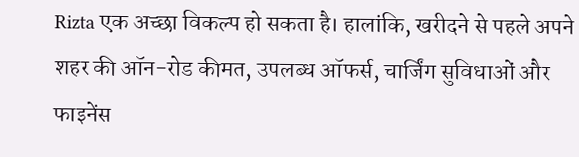Rizta एक अच्छा विकल्प हो सकता है। हालांकि, खरीदने से पहले अपने शहर की ऑन-रोड कीमत, उपलब्ध ऑफर्स, चार्जिंग सुविधाओं और फाइनेंस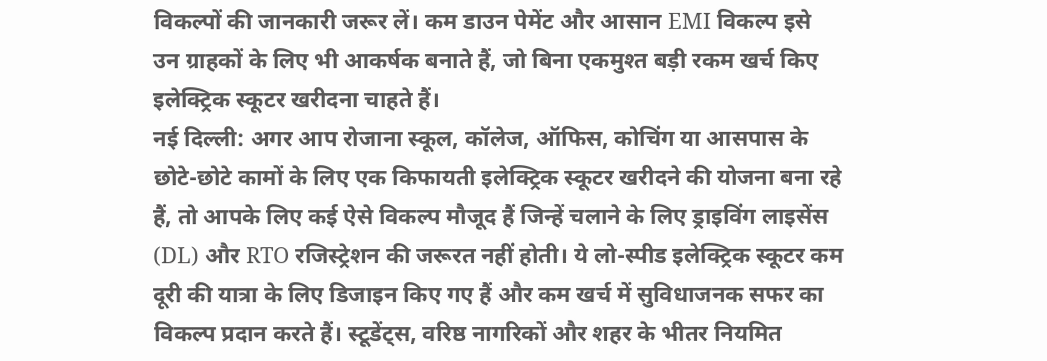विकल्पों की जानकारी जरूर लें। कम डाउन पेमेंट और आसान EMI विकल्प इसे उन ग्राहकों के लिए भी आकर्षक बनाते हैं, जो बिना एकमुश्त बड़ी रकम खर्च किए इलेक्ट्रिक स्कूटर खरीदना चाहते हैं।
नई दिल्ली: अगर आप रोजाना स्कूल, कॉलेज, ऑफिस, कोचिंग या आसपास के छोटे-छोटे कामों के लिए एक किफायती इलेक्ट्रिक स्कूटर खरीदने की योजना बना रहे हैं, तो आपके लिए कई ऐसे विकल्प मौजूद हैं जिन्हें चलाने के लिए ड्राइविंग लाइसेंस (DL) और RTO रजिस्ट्रेशन की जरूरत नहीं होती। ये लो-स्पीड इलेक्ट्रिक स्कूटर कम दूरी की यात्रा के लिए डिजाइन किए गए हैं और कम खर्च में सुविधाजनक सफर का विकल्प प्रदान करते हैं। स्टूडेंट्स, वरिष्ठ नागरिकों और शहर के भीतर नियमित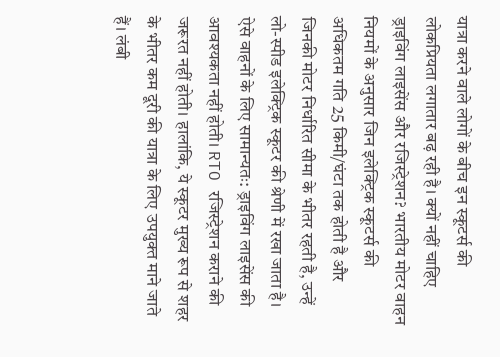यात्रा करने वाले लोगों के बीच इन स्कूटर्स की लोकप्रियता लगातार बढ़ रही है। क्यों नहीं चाहिए ड्राइविंग लाइसेंस और रजिस्ट्रेशन? भारतीय मोटर वाहन नियमों के अनुसार जिन इलेक्ट्रिक स्कूटर्स की अधिकतम गति 25 किमी/घंटा तक होती है और जिनकी मोटर निर्धारित सीमा के भीतर रहती है, उन्हें लो-स्पीड इलेक्ट्रिक स्कूटर की श्रेणी में रखा जाता है। ऐसे वाहनों के लिए सामान्यतः: ड्राइविंग लाइसेंस की आवश्यकता नहीं होती। RTO रजिस्ट्रेशन कराने की जरूरत नहीं होती। हालांकि, ये स्कूटर मुख्य रूप से शहर के भीतर कम दूरी की यात्रा के लिए उपयुक्त माने जाते हैं। लंबी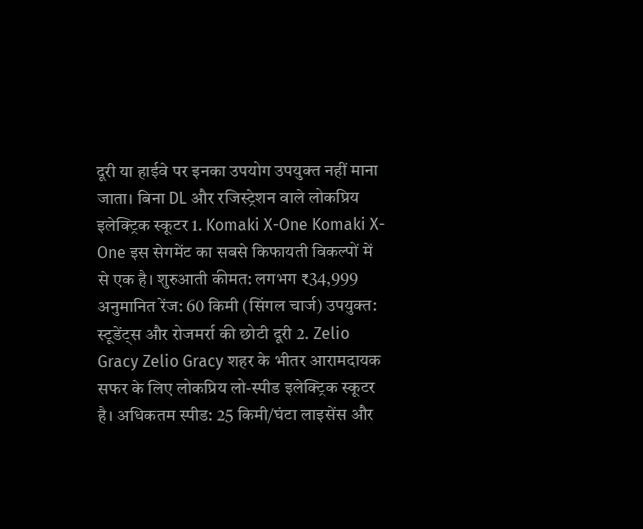दूरी या हाईवे पर इनका उपयोग उपयुक्त नहीं माना जाता। बिना DL और रजिस्ट्रेशन वाले लोकप्रिय इलेक्ट्रिक स्कूटर 1. Komaki X-One Komaki X-One इस सेगमेंट का सबसे किफायती विकल्पों में से एक है। शुरुआती कीमत: लगभग ₹34,999 अनुमानित रेंज: 60 किमी (सिंगल चार्ज) उपयुक्त: स्टूडेंट्स और रोजमर्रा की छोटी दूरी 2. Zelio Gracy Zelio Gracy शहर के भीतर आरामदायक सफर के लिए लोकप्रिय लो-स्पीड इलेक्ट्रिक स्कूटर है। अधिकतम स्पीड: 25 किमी/घंटा लाइसेंस और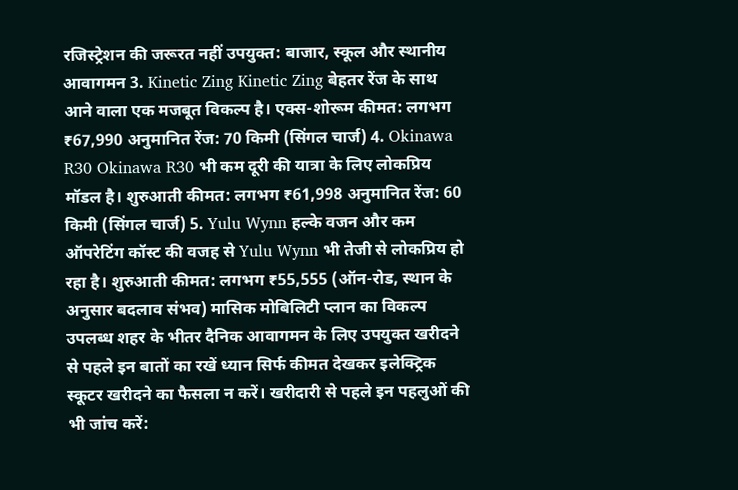रजिस्ट्रेशन की जरूरत नहीं उपयुक्त: बाजार, स्कूल और स्थानीय आवागमन 3. Kinetic Zing Kinetic Zing बेहतर रेंज के साथ आने वाला एक मजबूत विकल्प है। एक्स-शोरूम कीमत: लगभग ₹67,990 अनुमानित रेंज: 70 किमी (सिंगल चार्ज) 4. Okinawa R30 Okinawa R30 भी कम दूरी की यात्रा के लिए लोकप्रिय मॉडल है। शुरुआती कीमत: लगभग ₹61,998 अनुमानित रेंज: 60 किमी (सिंगल चार्ज) 5. Yulu Wynn हल्के वजन और कम ऑपरेटिंग कॉस्ट की वजह से Yulu Wynn भी तेजी से लोकप्रिय हो रहा है। शुरुआती कीमत: लगभग ₹55,555 (ऑन-रोड, स्थान के अनुसार बदलाव संभव) मासिक मोबिलिटी प्लान का विकल्प उपलब्ध शहर के भीतर दैनिक आवागमन के लिए उपयुक्त खरीदने से पहले इन बातों का रखें ध्यान सिर्फ कीमत देखकर इलेक्ट्रिक स्कूटर खरीदने का फैसला न करें। खरीदारी से पहले इन पहलुओं की भी जांच करें: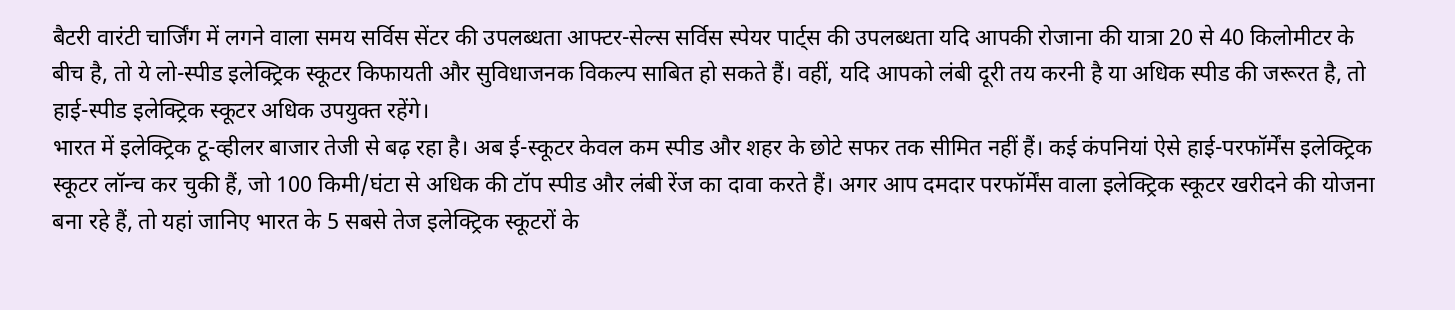बैटरी वारंटी चार्जिंग में लगने वाला समय सर्विस सेंटर की उपलब्धता आफ्टर-सेल्स सर्विस स्पेयर पार्ट्स की उपलब्धता यदि आपकी रोजाना की यात्रा 20 से 40 किलोमीटर के बीच है, तो ये लो-स्पीड इलेक्ट्रिक स्कूटर किफायती और सुविधाजनक विकल्प साबित हो सकते हैं। वहीं, यदि आपको लंबी दूरी तय करनी है या अधिक स्पीड की जरूरत है, तो हाई-स्पीड इलेक्ट्रिक स्कूटर अधिक उपयुक्त रहेंगे।
भारत में इलेक्ट्रिक टू-व्हीलर बाजार तेजी से बढ़ रहा है। अब ई-स्कूटर केवल कम स्पीड और शहर के छोटे सफर तक सीमित नहीं हैं। कई कंपनियां ऐसे हाई-परफॉर्मेंस इलेक्ट्रिक स्कूटर लॉन्च कर चुकी हैं, जो 100 किमी/घंटा से अधिक की टॉप स्पीड और लंबी रेंज का दावा करते हैं। अगर आप दमदार परफॉर्मेंस वाला इलेक्ट्रिक स्कूटर खरीदने की योजना बना रहे हैं, तो यहां जानिए भारत के 5 सबसे तेज इलेक्ट्रिक स्कूटरों के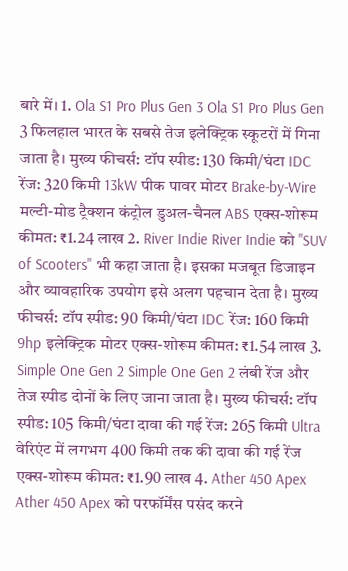बारे में। 1. Ola S1 Pro Plus Gen 3 Ola S1 Pro Plus Gen 3 फिलहाल भारत के सबसे तेज इलेक्ट्रिक स्कूटरों में गिना जाता है। मुख्य फीचर्स: टॉप स्पीड: 130 किमी/घंटा IDC रेंज: 320 किमी 13kW पीक पावर मोटर Brake-by-Wire मल्टी-मोड ट्रैक्शन कंट्रोल डुअल-चैनल ABS एक्स-शोरूम कीमत: ₹1.24 लाख 2. River Indie River Indie को "SUV of Scooters" भी कहा जाता है। इसका मजबूत डिजाइन और व्यावहारिक उपयोग इसे अलग पहचान देता है। मुख्य फीचर्स: टॉप स्पीड: 90 किमी/घंटा IDC रेंज: 160 किमी 9hp इलेक्ट्रिक मोटर एक्स-शोरूम कीमत: ₹1.54 लाख 3. Simple One Gen 2 Simple One Gen 2 लंबी रेंज और तेज स्पीड दोनों के लिए जाना जाता है। मुख्य फीचर्स: टॉप स्पीड: 105 किमी/घंटा दावा की गई रेंज: 265 किमी Ultra वेरिएंट में लगभग 400 किमी तक की दावा की गई रेंज एक्स-शोरूम कीमत: ₹1.90 लाख 4. Ather 450 Apex Ather 450 Apex को परफॉर्मेंस पसंद करने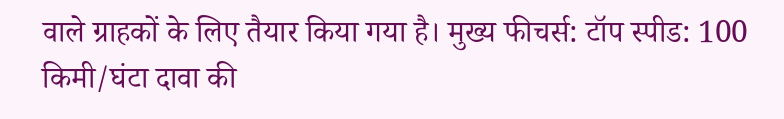वाले ग्राहकों के लिए तैयार किया गया है। मुख्य फीचर्स: टॉप स्पीड: 100 किमी/घंटा दावा की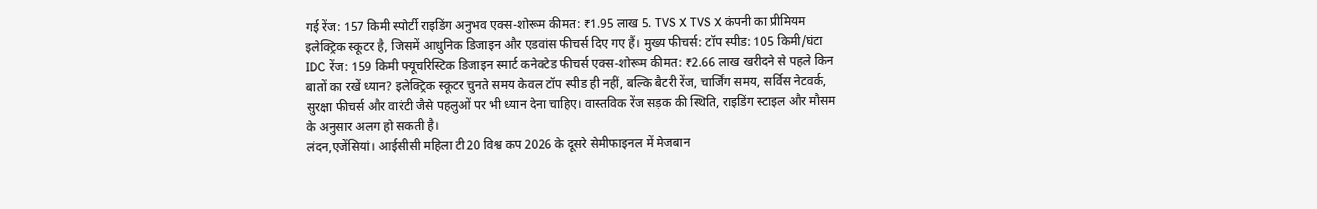गई रेंज: 157 किमी स्पोर्टी राइडिंग अनुभव एक्स-शोरूम कीमत: ₹1.95 लाख 5. TVS X TVS X कंपनी का प्रीमियम इलेक्ट्रिक स्कूटर है, जिसमें आधुनिक डिजाइन और एडवांस फीचर्स दिए गए हैं। मुख्य फीचर्स: टॉप स्पीड: 105 किमी/घंटा IDC रेंज: 159 किमी फ्यूचरिस्टिक डिजाइन स्मार्ट कनेक्टेड फीचर्स एक्स-शोरूम कीमत: ₹2.66 लाख खरीदने से पहले किन बातों का रखें ध्यान? इलेक्ट्रिक स्कूटर चुनते समय केवल टॉप स्पीड ही नहीं, बल्कि बैटरी रेंज, चार्जिंग समय, सर्विस नेटवर्क, सुरक्षा फीचर्स और वारंटी जैसे पहलुओं पर भी ध्यान देना चाहिए। वास्तविक रेंज सड़क की स्थिति, राइडिंग स्टाइल और मौसम के अनुसार अलग हो सकती है।
लंदन,एजेंसियां। आईसीसी महिला टी20 विश्व कप 2026 के दूसरे सेमीफाइनल में मेजबान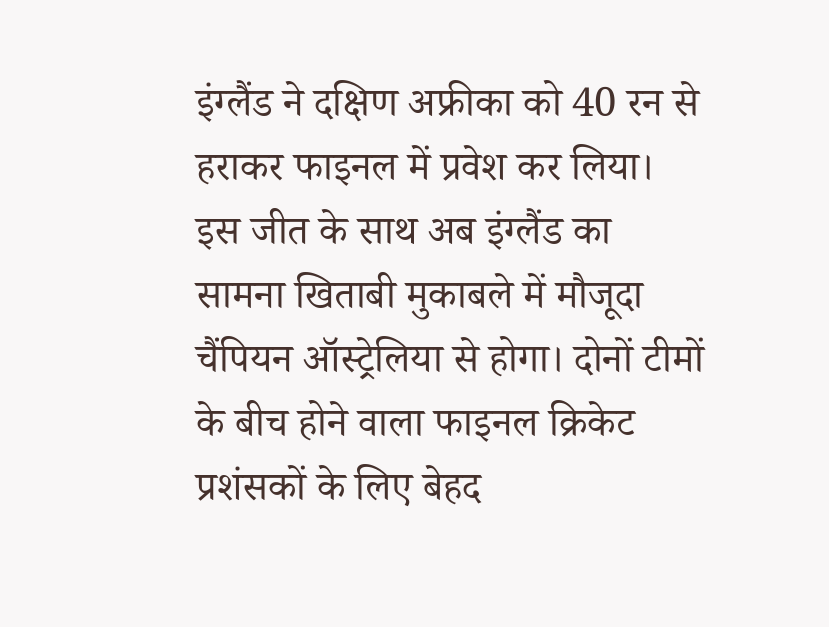इंग्लैंड ने दक्षिण अफ्रीका को 40 रन से हराकर फाइनल में प्रवेश कर लिया। इस जीत के साथ अब इंग्लैंड का सामना खिताबी मुकाबले में मौजूदा चैंपियन ऑस्ट्रेलिया से होगा। दोनों टीमों के बीच होने वाला फाइनल क्रिकेट प्रशंसकों के लिए बेहद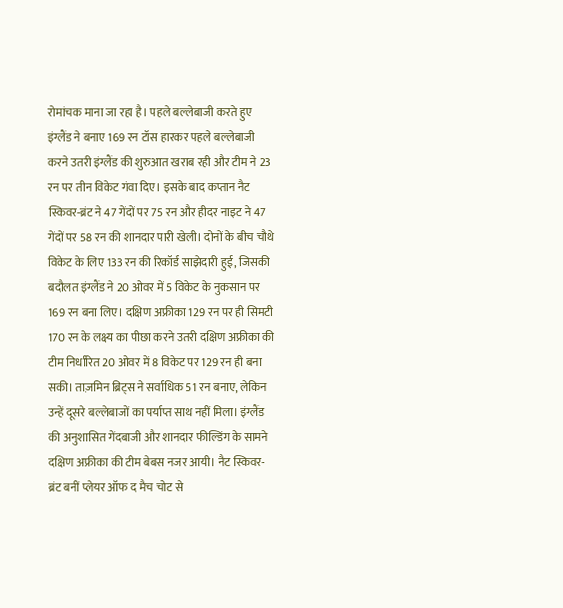रोमांचक माना जा रहा है। पहले बल्लेबाजी करते हुए इंग्लैंड ने बनाए 169 रन टॉस हारकर पहले बल्लेबाजी करने उतरी इंग्लैंड की शुरुआत खराब रही और टीम ने 23 रन पर तीन विकेट गंवा दिए। इसके बाद कप्तान नैट स्किवर-ब्रंट ने 47 गेंदों पर 75 रन और हीदर नाइट ने 47 गेंदों पर 58 रन की शानदार पारी खेली। दोनों के बीच चौथे विकेट के लिए 133 रन की रिकॉर्ड साझेदारी हुई, जिसकी बदौलत इंग्लैंड ने 20 ओवर में 5 विकेट के नुकसान पर 169 रन बना लिए। दक्षिण अफ्रीका 129 रन पर ही सिमटी 170 रन के लक्ष्य का पीछा करने उतरी दक्षिण अफ्रीका की टीम निर्धारित 20 ओवर में 8 विकेट पर 129 रन ही बना सकी। ताज़मिन ब्रिट्स ने सर्वाधिक 51 रन बनाए, लेकिन उन्हें दूसरे बल्लेबाजों का पर्याप्त साथ नहीं मिला। इंग्लैंड की अनुशासित गेंदबाजी और शानदार फील्डिंग के सामने दक्षिण अफ्रीका की टीम बेबस नजर आयी। नैट स्किवर-ब्रंट बनीं प्लेयर ऑफ द मैच चोट से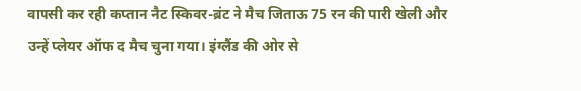वापसी कर रही कप्तान नैट स्किवर-ब्रंट ने मैच जिताऊ 75 रन की पारी खेली और उन्हें प्लेयर ऑफ द मैच चुना गया। इंग्लैंड की ओर से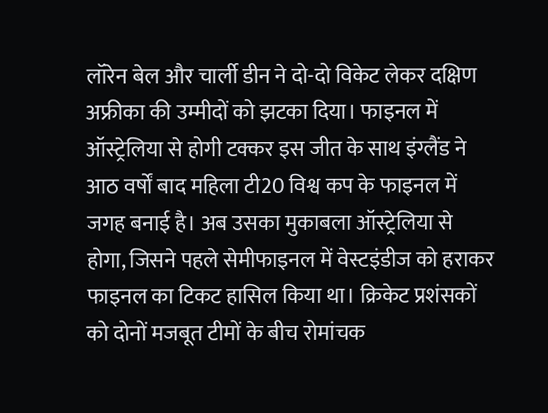लॉरेन बेल और चार्ली डीन ने दो-दो विकेट लेकर दक्षिण अफ्रीका की उम्मीदों को झटका दिया। फाइनल में ऑस्ट्रेलिया से होगी टक्कर इस जीत के साथ इंग्लैंड ने आठ वर्षों बाद महिला टी20 विश्व कप के फाइनल में जगह बनाई है। अब उसका मुकाबला ऑस्ट्रेलिया से होगा, जिसने पहले सेमीफाइनल में वेस्टइंडीज को हराकर फाइनल का टिकट हासिल किया था। क्रिकेट प्रशंसकों को दोनों मजबूत टीमों के बीच रोमांचक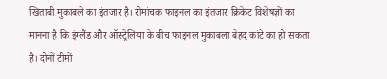खिताबी मुकाबले का इंतजार है। रोमांचक फाइनल का इंतजार क्रिकेट विशेषज्ञों का मानना है कि इंग्लैंड और ऑस्ट्रेलिया के बीच फाइनल मुकाबला बेहद कांटे का हो सकता है। दोनों टीमों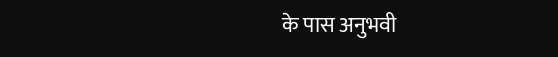के पास अनुभवी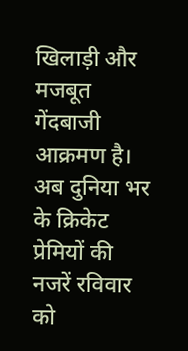खिलाड़ी और मजबूत गेंदबाजी आक्रमण है। अब दुनिया भर के क्रिकेट प्रेमियों की नजरें रविवार को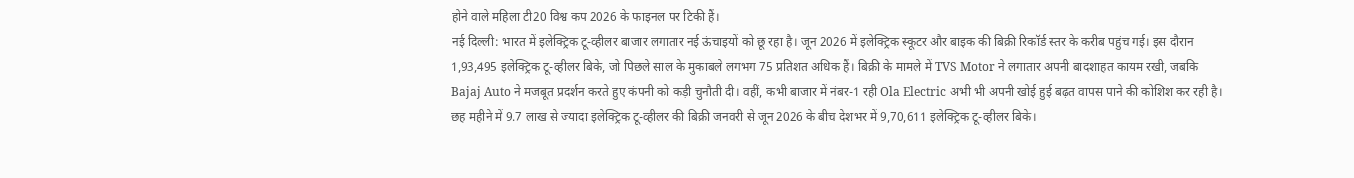होने वाले महिला टी20 विश्व कप 2026 के फाइनल पर टिकी हैं।
नई दिल्ली: भारत में इलेक्ट्रिक टू-व्हीलर बाजार लगातार नई ऊंचाइयों को छू रहा है। जून 2026 में इलेक्ट्रिक स्कूटर और बाइक की बिक्री रिकॉर्ड स्तर के करीब पहुंच गई। इस दौरान 1,93,495 इलेक्ट्रिक टू-व्हीलर बिके, जो पिछले साल के मुकाबले लगभग 75 प्रतिशत अधिक हैं। बिक्री के मामले में TVS Motor ने लगातार अपनी बादशाहत कायम रखी, जबकि Bajaj Auto ने मजबूत प्रदर्शन करते हुए कंपनी को कड़ी चुनौती दी। वहीं, कभी बाजार में नंबर-1 रही Ola Electric अभी भी अपनी खोई हुई बढ़त वापस पाने की कोशिश कर रही है। छह महीने में 9.7 लाख से ज्यादा इलेक्ट्रिक टू-व्हीलर की बिक्री जनवरी से जून 2026 के बीच देशभर में 9,70,611 इलेक्ट्रिक टू-व्हीलर बिके।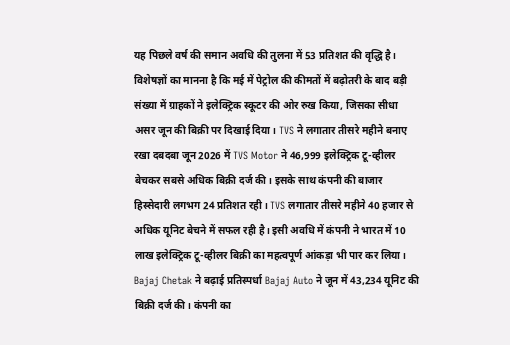यह पिछले वर्ष की समान अवधि की तुलना में 53 प्रतिशत की वृद्धि है। विशेषज्ञों का मानना है कि मई में पेट्रोल की कीमतों में बढ़ोतरी के बाद बड़ी संख्या में ग्राहकों ने इलेक्ट्रिक स्कूटर की ओर रुख किया, जिसका सीधा असर जून की बिक्री पर दिखाई दिया। TVS ने लगातार तीसरे महीने बनाए रखा दबदबा जून 2026 में TVS Motor ने 46,999 इलेक्ट्रिक टू-व्हीलर बेचकर सबसे अधिक बिक्री दर्ज की। इसके साथ कंपनी की बाजार हिस्सेदारी लगभग 24 प्रतिशत रही। TVS लगातार तीसरे महीने 40 हजार से अधिक यूनिट बेचने में सफल रही है। इसी अवधि में कंपनी ने भारत में 10 लाख इलेक्ट्रिक टू-व्हीलर बिक्री का महत्वपूर्ण आंकड़ा भी पार कर लिया। Bajaj Chetak ने बढ़ाई प्रतिस्पर्धा Bajaj Auto ने जून में 43,234 यूनिट की बिक्री दर्ज की। कंपनी का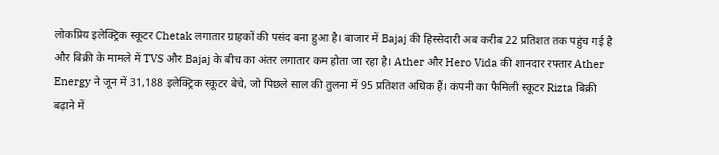लोकप्रिय इलेक्ट्रिक स्कूटर Chetak लगातार ग्राहकों की पसंद बना हुआ है। बाजार में Bajaj की हिस्सेदारी अब करीब 22 प्रतिशत तक पहुंच गई है और बिक्री के मामले में TVS और Bajaj के बीच का अंतर लगातार कम होता जा रहा है। Ather और Hero Vida की शानदार रफ्तार Ather Energy ने जून में 31,188 इलेक्ट्रिक स्कूटर बेचे, जो पिछले साल की तुलना में 95 प्रतिशत अधिक हैं। कंपनी का फैमिली स्कूटर Rizta बिक्री बढ़ाने में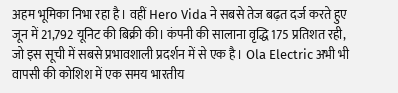अहम भूमिका निभा रहा है। वहीं Hero Vida ने सबसे तेज बढ़त दर्ज करते हुए जून में 21,792 यूनिट की बिक्री की। कंपनी की सालाना वृद्धि 175 प्रतिशत रही, जो इस सूची में सबसे प्रभावशाली प्रदर्शन में से एक है। Ola Electric अभी भी वापसी की कोशिश में एक समय भारतीय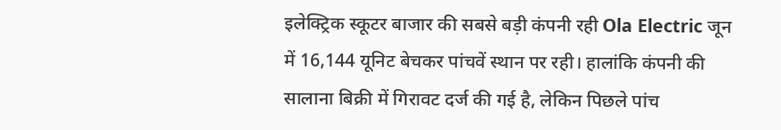इलेक्ट्रिक स्कूटर बाजार की सबसे बड़ी कंपनी रही Ola Electric जून में 16,144 यूनिट बेचकर पांचवें स्थान पर रही। हालांकि कंपनी की सालाना बिक्री में गिरावट दर्ज की गई है, लेकिन पिछले पांच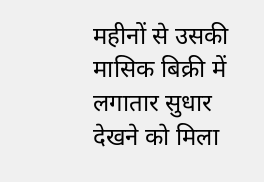महीनों से उसकी मासिक बिक्री में लगातार सुधार देखने को मिला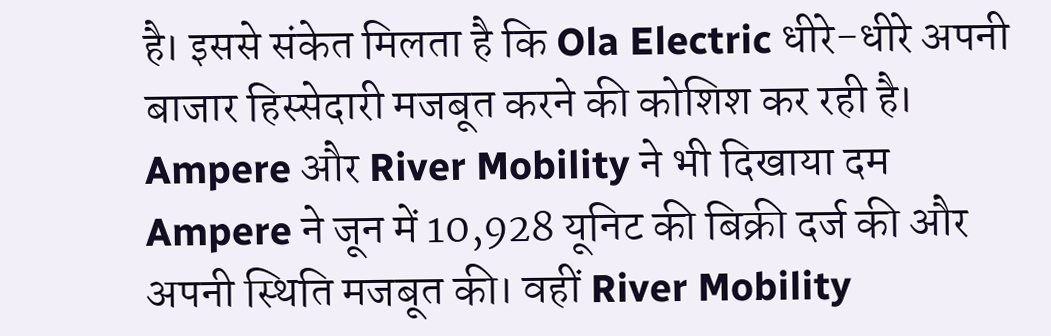है। इससे संकेत मिलता है कि Ola Electric धीरे-धीरे अपनी बाजार हिस्सेदारी मजबूत करने की कोशिश कर रही है। Ampere और River Mobility ने भी दिखाया दम Ampere ने जून में 10,928 यूनिट की बिक्री दर्ज की और अपनी स्थिति मजबूत की। वहीं River Mobility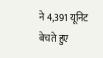ने 4,391 यूनिट बेचते हुए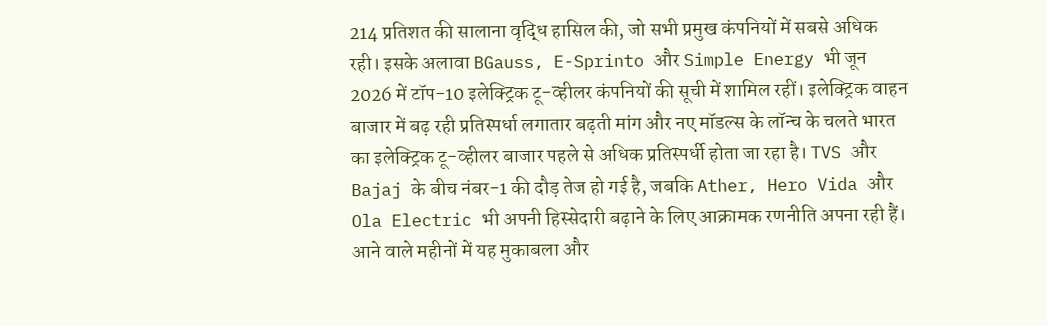214 प्रतिशत की सालाना वृद्धि हासिल की, जो सभी प्रमुख कंपनियों में सबसे अधिक रही। इसके अलावा BGauss, E-Sprinto और Simple Energy भी जून 2026 में टॉप-10 इलेक्ट्रिक टू-व्हीलर कंपनियों की सूची में शामिल रहीं। इलेक्ट्रिक वाहन बाजार में बढ़ रही प्रतिस्पर्धा लगातार बढ़ती मांग और नए मॉडल्स के लॉन्च के चलते भारत का इलेक्ट्रिक टू-व्हीलर बाजार पहले से अधिक प्रतिस्पर्धी होता जा रहा है। TVS और Bajaj के बीच नंबर-1 की दौड़ तेज हो गई है, जबकि Ather, Hero Vida और Ola Electric भी अपनी हिस्सेदारी बढ़ाने के लिए आक्रामक रणनीति अपना रही हैं। आने वाले महीनों में यह मुकाबला और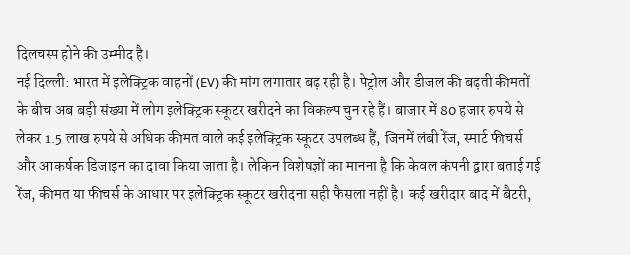दिलचस्प होने की उम्मीद है।
नई दिल्ली: भारत में इलेक्ट्रिक वाहनों (EV) की मांग लगातार बढ़ रही है। पेट्रोल और डीजल की बढ़ती कीमतों के बीच अब बड़ी संख्या में लोग इलेक्ट्रिक स्कूटर खरीदने का विकल्प चुन रहे हैं। बाजार में 80 हजार रुपये से लेकर 1.5 लाख रुपये से अधिक कीमत वाले कई इलेक्ट्रिक स्कूटर उपलब्ध हैं, जिनमें लंबी रेंज, स्मार्ट फीचर्स और आकर्षक डिजाइन का दावा किया जाता है। लेकिन विशेषज्ञों का मानना है कि केवल कंपनी द्वारा बताई गई रेंज, कीमत या फीचर्स के आधार पर इलेक्ट्रिक स्कूटर खरीदना सही फैसला नहीं है। कई खरीदार बाद में बैटरी,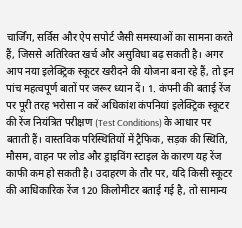चार्जिंग, सर्विस और ऐप सपोर्ट जैसी समस्याओं का सामना करते हैं, जिससे अतिरिक्त खर्च और असुविधा बढ़ सकती है। अगर आप नया इलेक्ट्रिक स्कूटर खरीदने की योजना बना रहे हैं, तो इन पांच महत्वपूर्ण बातों पर जरूर ध्यान दें। 1. कंपनी की बताई रेंज पर पूरी तरह भरोसा न करें अधिकांश कंपनियां इलेक्ट्रिक स्कूटर की रेंज नियंत्रित परीक्षण (Test Conditions) के आधार पर बताती हैं। वास्तविक परिस्थितियों में ट्रैफिक, सड़क की स्थिति, मौसम, वाहन पर लोड और ड्राइविंग स्टाइल के कारण यह रेंज काफी कम हो सकती है। उदाहरण के तौर पर, यदि किसी स्कूटर की आधिकारिक रेंज 120 किलोमीटर बताई गई है, तो सामान्य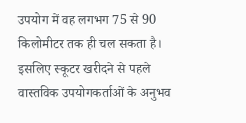उपयोग में वह लगभग 75 से 90 किलोमीटर तक ही चल सकता है। इसलिए स्कूटर खरीदने से पहले वास्तविक उपयोगकर्ताओं के अनुभव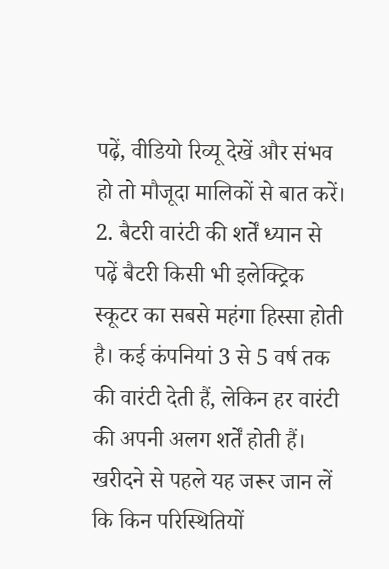पढ़ें, वीडियो रिव्यू देखें और संभव हो तो मौजूदा मालिकों से बात करें। 2. बैटरी वारंटी की शर्तें ध्यान से पढ़ें बैटरी किसी भी इलेक्ट्रिक स्कूटर का सबसे महंगा हिस्सा होती है। कई कंपनियां 3 से 5 वर्ष तक की वारंटी देती हैं, लेकिन हर वारंटी की अपनी अलग शर्तें होती हैं। खरीदने से पहले यह जरूर जान लें कि किन परिस्थितियों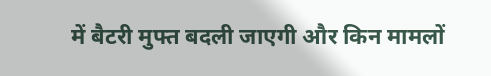में बैटरी मुफ्त बदली जाएगी और किन मामलों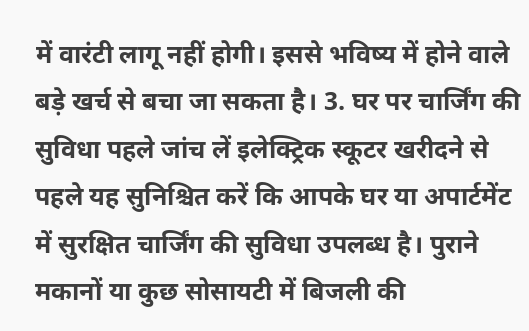में वारंटी लागू नहीं होगी। इससे भविष्य में होने वाले बड़े खर्च से बचा जा सकता है। 3. घर पर चार्जिंग की सुविधा पहले जांच लें इलेक्ट्रिक स्कूटर खरीदने से पहले यह सुनिश्चित करें कि आपके घर या अपार्टमेंट में सुरक्षित चार्जिंग की सुविधा उपलब्ध है। पुराने मकानों या कुछ सोसायटी में बिजली की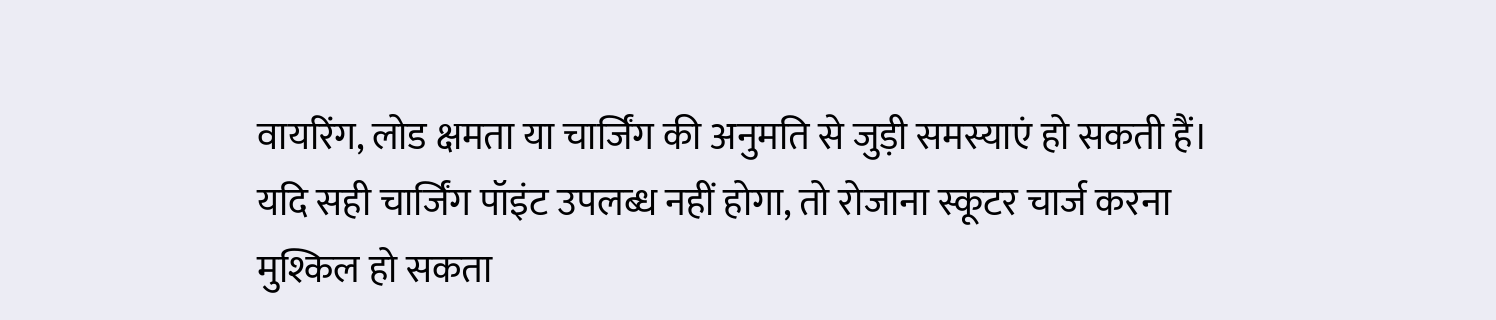वायरिंग, लोड क्षमता या चार्जिंग की अनुमति से जुड़ी समस्याएं हो सकती हैं। यदि सही चार्जिंग पॉइंट उपलब्ध नहीं होगा, तो रोजाना स्कूटर चार्ज करना मुश्किल हो सकता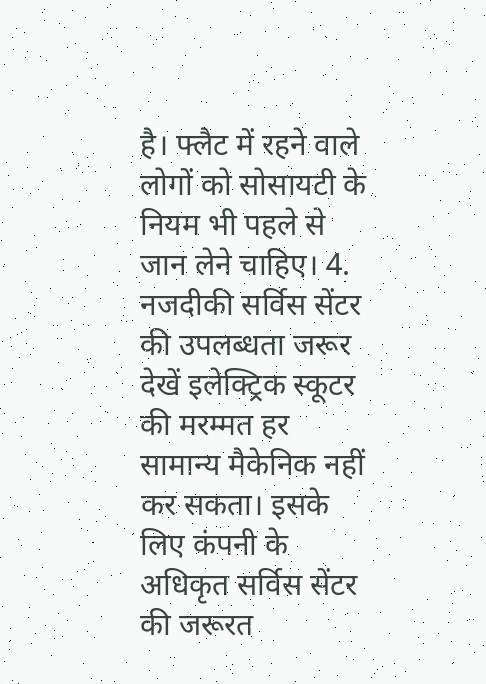है। फ्लैट में रहने वाले लोगों को सोसायटी के नियम भी पहले से जान लेने चाहिए। 4. नजदीकी सर्विस सेंटर की उपलब्धता जरूर देखें इलेक्ट्रिक स्कूटर की मरम्मत हर सामान्य मैकेनिक नहीं कर सकता। इसके लिए कंपनी के अधिकृत सर्विस सेंटर की जरूरत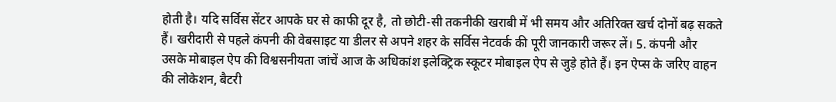होती है। यदि सर्विस सेंटर आपके घर से काफी दूर है, तो छोटी-सी तकनीकी खराबी में भी समय और अतिरिक्त खर्च दोनों बढ़ सकते हैं। खरीदारी से पहले कंपनी की वेबसाइट या डीलर से अपने शहर के सर्विस नेटवर्क की पूरी जानकारी जरूर लें। 5. कंपनी और उसके मोबाइल ऐप की विश्वसनीयता जांचें आज के अधिकांश इलेक्ट्रिक स्कूटर मोबाइल ऐप से जुड़े होते हैं। इन ऐप्स के जरिए वाहन की लोकेशन, बैटरी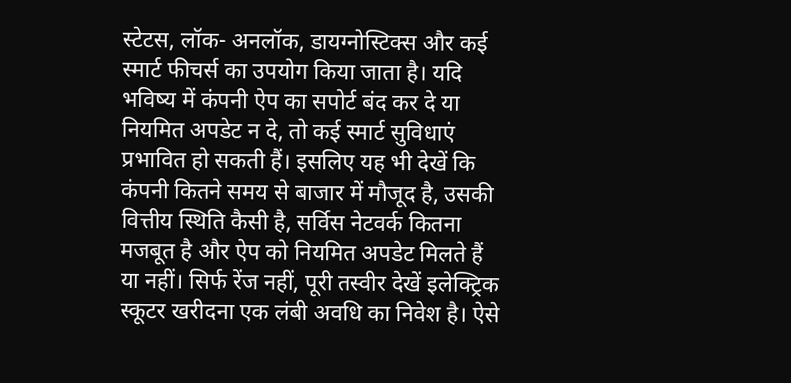स्टेटस, लॉक- अनलॉक, डायग्नोस्टिक्स और कई स्मार्ट फीचर्स का उपयोग किया जाता है। यदि भविष्य में कंपनी ऐप का सपोर्ट बंद कर दे या नियमित अपडेट न दे, तो कई स्मार्ट सुविधाएं प्रभावित हो सकती हैं। इसलिए यह भी देखें कि कंपनी कितने समय से बाजार में मौजूद है, उसकी वित्तीय स्थिति कैसी है, सर्विस नेटवर्क कितना मजबूत है और ऐप को नियमित अपडेट मिलते हैं या नहीं। सिर्फ रेंज नहीं, पूरी तस्वीर देखें इलेक्ट्रिक स्कूटर खरीदना एक लंबी अवधि का निवेश है। ऐसे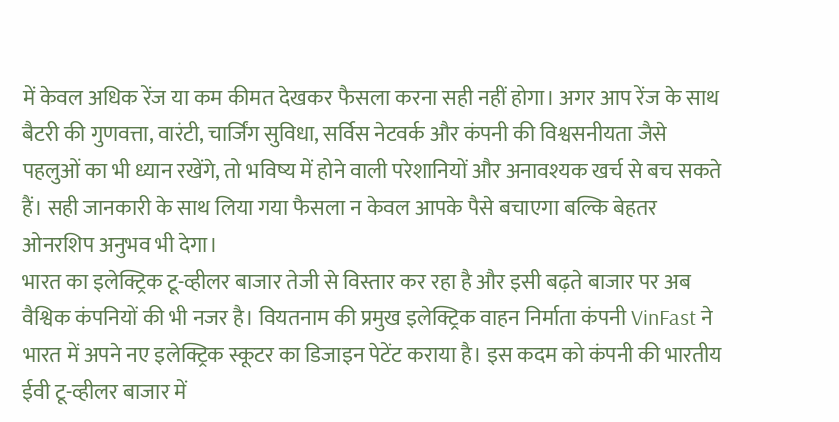में केवल अधिक रेंज या कम कीमत देखकर फैसला करना सही नहीं होगा। अगर आप रेंज के साथ बैटरी की गुणवत्ता, वारंटी, चार्जिंग सुविधा, सर्विस नेटवर्क और कंपनी की विश्वसनीयता जैसे पहलुओं का भी ध्यान रखेंगे, तो भविष्य में होने वाली परेशानियों और अनावश्यक खर्च से बच सकते हैं। सही जानकारी के साथ लिया गया फैसला न केवल आपके पैसे बचाएगा बल्कि बेहतर ओनरशिप अनुभव भी देगा।
भारत का इलेक्ट्रिक टू-व्हीलर बाजार तेजी से विस्तार कर रहा है और इसी बढ़ते बाजार पर अब वैश्विक कंपनियों की भी नजर है। वियतनाम की प्रमुख इलेक्ट्रिक वाहन निर्माता कंपनी VinFast ने भारत में अपने नए इलेक्ट्रिक स्कूटर का डिजाइन पेटेंट कराया है। इस कदम को कंपनी की भारतीय ईवी टू-व्हीलर बाजार में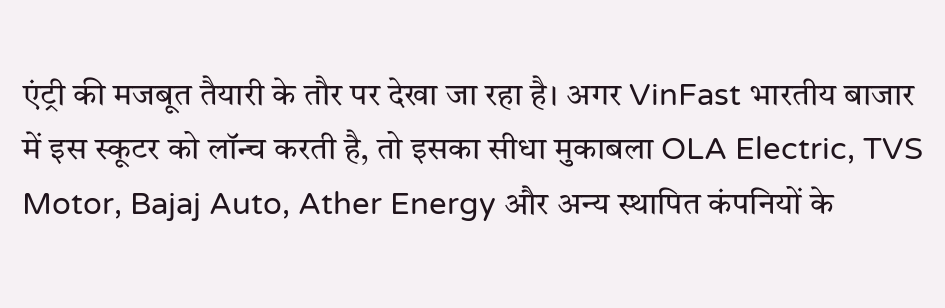एंट्री की मजबूत तैयारी के तौर पर देखा जा रहा है। अगर VinFast भारतीय बाजार में इस स्कूटर को लॉन्च करती है, तो इसका सीधा मुकाबला OLA Electric, TVS Motor, Bajaj Auto, Ather Energy और अन्य स्थापित कंपनियों के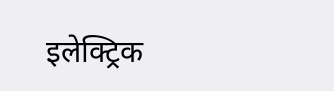इलेक्ट्रिक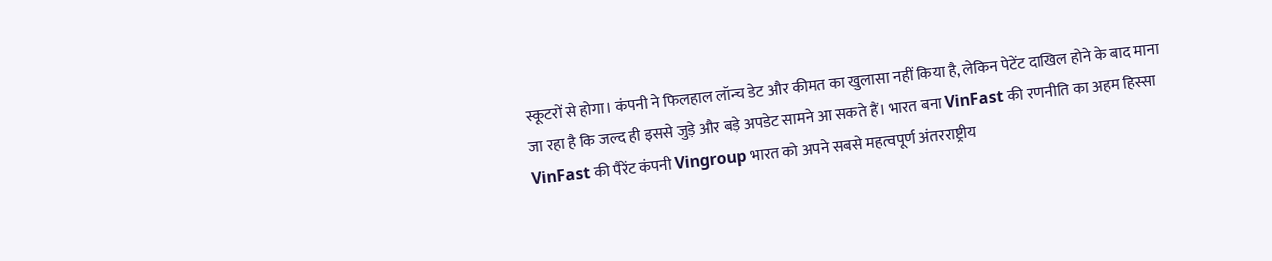स्कूटरों से होगा। कंपनी ने फिलहाल लॉन्च डेट और कीमत का खुलासा नहीं किया है, लेकिन पेटेंट दाखिल होने के बाद माना जा रहा है कि जल्द ही इससे जुड़े और बड़े अपडेट सामने आ सकते हैं। भारत बना VinFast की रणनीति का अहम हिस्सा VinFast की पैरेंट कंपनी Vingroup भारत को अपने सबसे महत्वपूर्ण अंतरराष्ट्रीय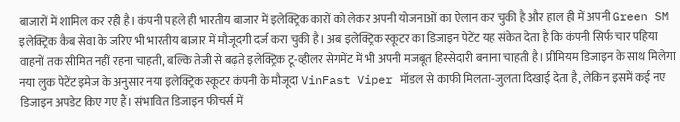बाजारों में शामिल कर रही है। कंपनी पहले ही भारतीय बाजार में इलेक्ट्रिक कारों को लेकर अपनी योजनाओं का ऐलान कर चुकी है और हाल ही में अपनी Green SM इलेक्ट्रिक कैब सेवा के जरिए भी भारतीय बाजार में मौजूदगी दर्ज करा चुकी है। अब इलेक्ट्रिक स्कूटर का डिजाइन पेटेंट यह संकेत देता है कि कंपनी सिर्फ चार पहिया वाहनों तक सीमित नहीं रहना चाहती, बल्कि तेजी से बढ़ते इलेक्ट्रिक टू-व्हीलर सेगमेंट में भी अपनी मजबूत हिस्सेदारी बनाना चाहती है। प्रीमियम डिजाइन के साथ मिलेगा नया लुक पेटेंट इमेज के अनुसार नया इलेक्ट्रिक स्कूटर कंपनी के मौजूदा VinFast Viper मॉडल से काफी मिलता-जुलता दिखाई देता है, लेकिन इसमें कई नए डिजाइन अपडेट किए गए हैं। संभावित डिजाइन फीचर्स में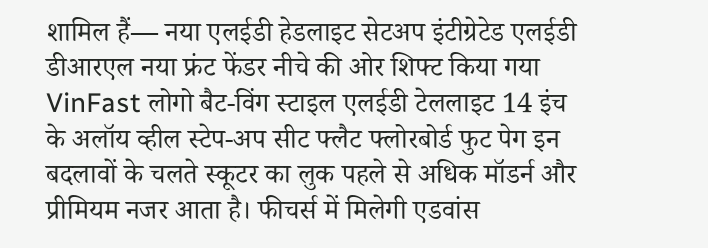शामिल हैं— नया एलईडी हेडलाइट सेटअप इंटीग्रेटेड एलईडी डीआरएल नया फ्रंट फेंडर नीचे की ओर शिफ्ट किया गया VinFast लोगो बैट-विंग स्टाइल एलईडी टेललाइट 14 इंच के अलॉय व्हील स्टेप-अप सीट फ्लैट फ्लोरबोर्ड फुट पेग इन बदलावों के चलते स्कूटर का लुक पहले से अधिक मॉडर्न और प्रीमियम नजर आता है। फीचर्स में मिलेगी एडवांस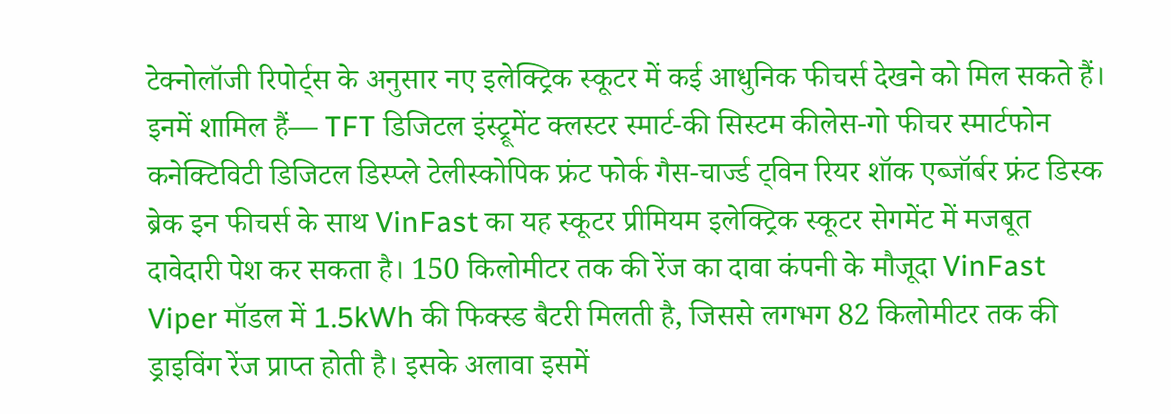टेक्नोलॉजी रिपोर्ट्स के अनुसार नए इलेक्ट्रिक स्कूटर में कई आधुनिक फीचर्स देखने को मिल सकते हैं। इनमें शामिल हैं— TFT डिजिटल इंस्ट्रूमेंट क्लस्टर स्मार्ट-की सिस्टम कीलेस-गो फीचर स्मार्टफोन कनेक्टिविटी डिजिटल डिस्प्ले टेलीस्कोपिक फ्रंट फोर्क गैस-चार्ज्ड ट्विन रियर शॉक एब्जॉर्बर फ्रंट डिस्क ब्रेक इन फीचर्स के साथ VinFast का यह स्कूटर प्रीमियम इलेक्ट्रिक स्कूटर सेगमेंट में मजबूत दावेदारी पेश कर सकता है। 150 किलोमीटर तक की रेंज का दावा कंपनी के मौजूदा VinFast Viper मॉडल में 1.5kWh की फिक्स्ड बैटरी मिलती है, जिससे लगभग 82 किलोमीटर तक की ड्राइविंग रेंज प्राप्त होती है। इसके अलावा इसमें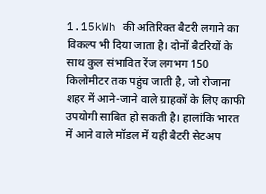1.15kWh की अतिरिक्त बैटरी लगाने का विकल्प भी दिया जाता है। दोनों बैटरियों के साथ कुल संभावित रेंज लगभग 150 किलोमीटर तक पहुंच जाती है, जो रोजाना शहर में आने-जाने वाले ग्राहकों के लिए काफी उपयोगी साबित हो सकती है। हालांकि भारत में आने वाले मॉडल में यही बैटरी सेटअप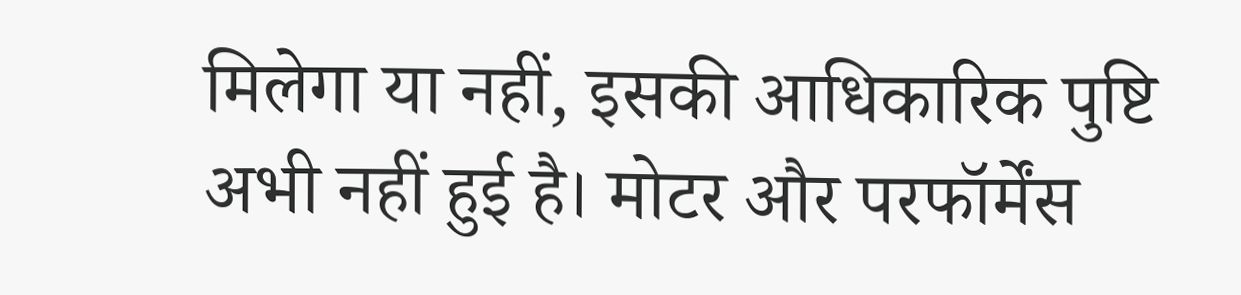मिलेगा या नहीं, इसकी आधिकारिक पुष्टि अभी नहीं हुई है। मोटर और परफॉर्मेंस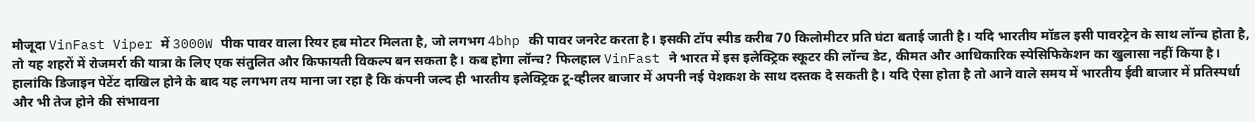मौजूदा VinFast Viper में 3000W पीक पावर वाला रियर हब मोटर मिलता है, जो लगभग 4bhp की पावर जनरेट करता है। इसकी टॉप स्पीड करीब 70 किलोमीटर प्रति घंटा बताई जाती है। यदि भारतीय मॉडल इसी पावरट्रेन के साथ लॉन्च होता है, तो यह शहरों में रोजमर्रा की यात्रा के लिए एक संतुलित और किफायती विकल्प बन सकता है। कब होगा लॉन्च? फिलहाल VinFast ने भारत में इस इलेक्ट्रिक स्कूटर की लॉन्च डेट, कीमत और आधिकारिक स्पेसिफिकेशन का खुलासा नहीं किया है। हालांकि डिजाइन पेटेंट दाखिल होने के बाद यह लगभग तय माना जा रहा है कि कंपनी जल्द ही भारतीय इलेक्ट्रिक टू-व्हीलर बाजार में अपनी नई पेशकश के साथ दस्तक दे सकती है। यदि ऐसा होता है तो आने वाले समय में भारतीय ईवी बाजार में प्रतिस्पर्धा और भी तेज होने की संभावना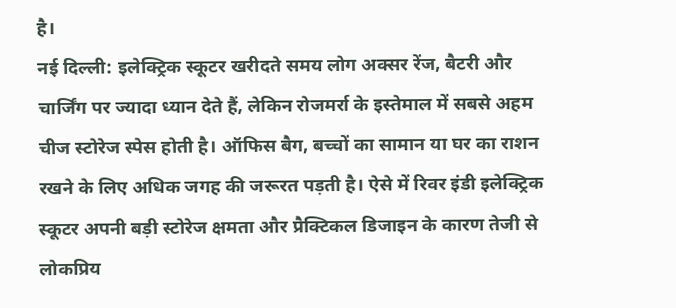है।
नई दिल्ली: इलेक्ट्रिक स्कूटर खरीदते समय लोग अक्सर रेंज, बैटरी और चार्जिंग पर ज्यादा ध्यान देते हैं, लेकिन रोजमर्रा के इस्तेमाल में सबसे अहम चीज स्टोरेज स्पेस होती है। ऑफिस बैग, बच्चों का सामान या घर का राशन रखने के लिए अधिक जगह की जरूरत पड़ती है। ऐसे में रिवर इंडी इलेक्ट्रिक स्कूटर अपनी बड़ी स्टोरेज क्षमता और प्रैक्टिकल डिजाइन के कारण तेजी से लोकप्रिय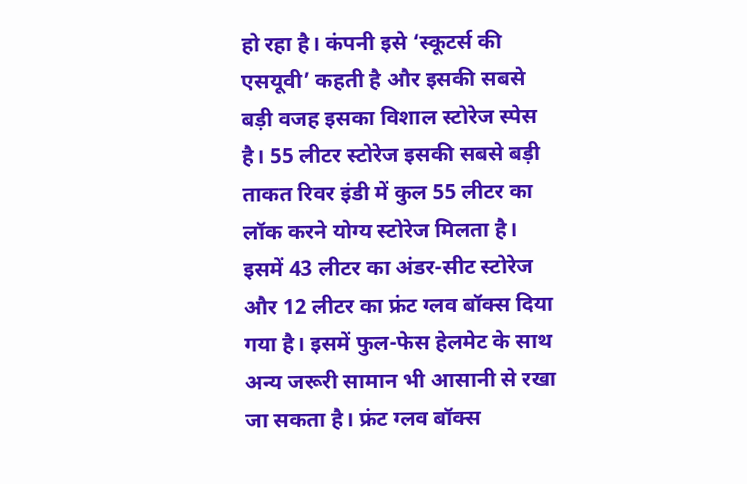हो रहा है। कंपनी इसे ‘स्कूटर्स की एसयूवी’ कहती है और इसकी सबसे बड़ी वजह इसका विशाल स्टोरेज स्पेस है। 55 लीटर स्टोरेज इसकी सबसे बड़ी ताकत रिवर इंडी में कुल 55 लीटर का लॉक करने योग्य स्टोरेज मिलता है। इसमें 43 लीटर का अंडर-सीट स्टोरेज और 12 लीटर का फ्रंट ग्लव बॉक्स दिया गया है। इसमें फुल-फेस हेलमेट के साथ अन्य जरूरी सामान भी आसानी से रखा जा सकता है। फ्रंट ग्लव बॉक्स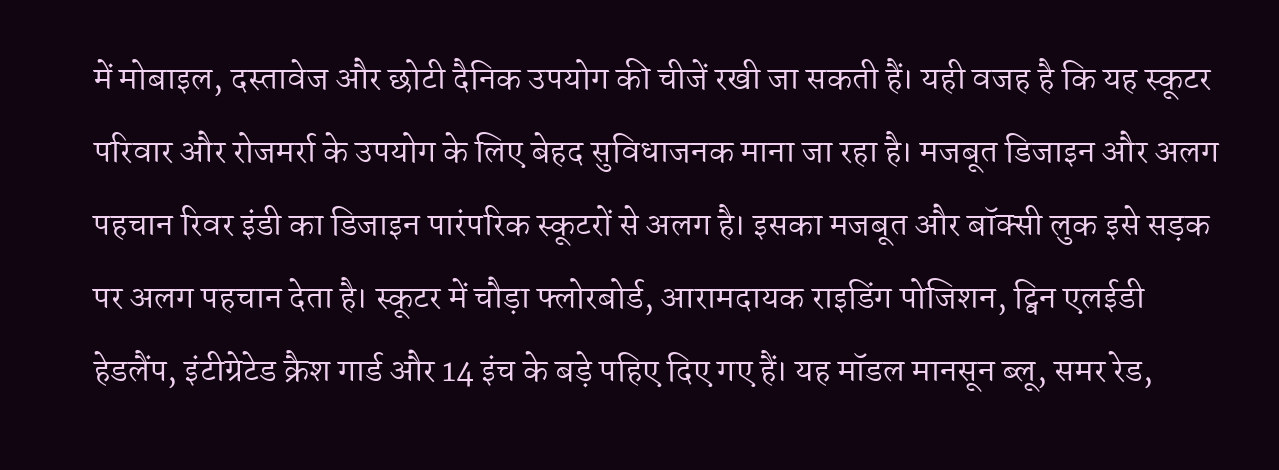में मोबाइल, दस्तावेज और छोटी दैनिक उपयोग की चीजें रखी जा सकती हैं। यही वजह है कि यह स्कूटर परिवार और रोजमर्रा के उपयोग के लिए बेहद सुविधाजनक माना जा रहा है। मजबूत डिजाइन और अलग पहचान रिवर इंडी का डिजाइन पारंपरिक स्कूटरों से अलग है। इसका मजबूत और बॉक्सी लुक इसे सड़क पर अलग पहचान देता है। स्कूटर में चौड़ा फ्लोरबोर्ड, आरामदायक राइडिंग पोजिशन, ट्विन एलईडी हेडलैंप, इंटीग्रेटेड क्रैश गार्ड और 14 इंच के बड़े पहिए दिए गए हैं। यह मॉडल मानसून ब्लू, समर रेड,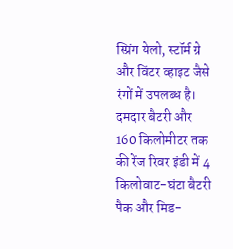स्प्रिंग येलो, स्टॉर्म ग्रे और विंटर व्हाइट जैसे रंगों में उपलब्ध है। दमदार बैटरी और 160 किलोमीटर तक की रेंज रिवर इंडी में 4 किलोवाट-घंटा बैटरी पैक और मिड-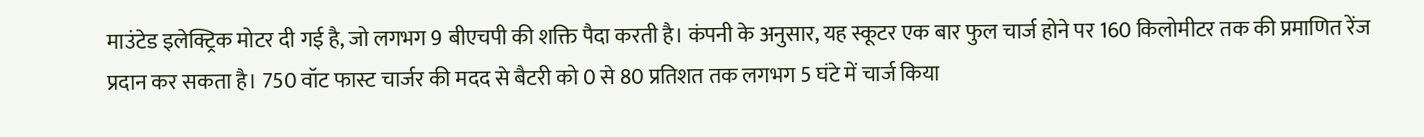माउंटेड इलेक्ट्रिक मोटर दी गई है, जो लगभग 9 बीएचपी की शक्ति पैदा करती है। कंपनी के अनुसार, यह स्कूटर एक बार फुल चार्ज होने पर 160 किलोमीटर तक की प्रमाणित रेंज प्रदान कर सकता है। 750 वॉट फास्ट चार्जर की मदद से बैटरी को 0 से 80 प्रतिशत तक लगभग 5 घंटे में चार्ज किया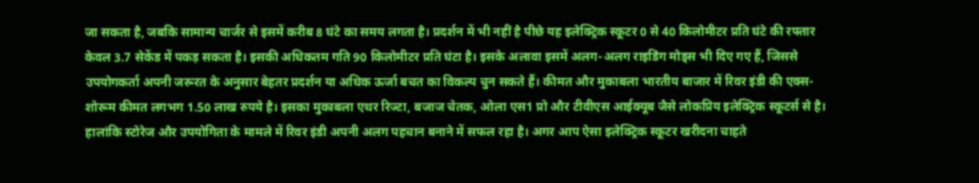जा सकता है, जबकि सामान्य चार्जर से इसमें करीब 8 घंटे का समय लगता है। प्रदर्शन में भी नहीं है पीछे यह इलेक्ट्रिक स्कूटर 0 से 40 किलोमीटर प्रति घंटे की रफ्तार केवल 3.7 सेकेंड में पकड़ सकता है। इसकी अधिकतम गति 90 किलोमीटर प्रति घंटा है। इसके अलावा इसमें अलग-अलग राइडिंग मोड्स भी दिए गए हैं, जिससे उपयोगकर्ता अपनी जरूरत के अनुसार बेहतर प्रदर्शन या अधिक ऊर्जा बचत का विकल्प चुन सकते हैं। कीमत और मुकाबला भारतीय बाजार में रिवर इंडी की एक्स-शोरूम कीमत लगभग 1.50 लाख रुपये है। इसका मुकाबला एथर रिज्टा, बजाज चेतक, ओला एस1 प्रो और टीवीएस आईक्यूब जैसे लोकप्रिय इलेक्ट्रिक स्कूटर्स से है। हालांकि स्टोरेज और उपयोगिता के मामले में रिवर इंडी अपनी अलग पहचान बनाने में सफल रहा है। अगर आप ऐसा इलेक्ट्रिक स्कूटर खरीदना चाहते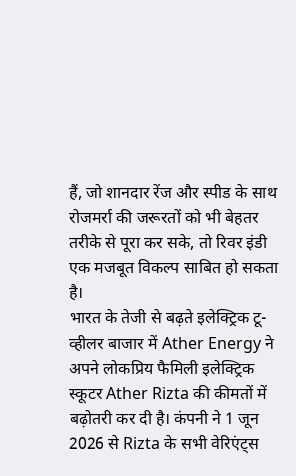हैं, जो शानदार रेंज और स्पीड के साथ रोजमर्रा की जरूरतों को भी बेहतर तरीके से पूरा कर सके, तो रिवर इंडी एक मजबूत विकल्प साबित हो सकता है।
भारत के तेजी से बढ़ते इलेक्ट्रिक टू-व्हीलर बाजार में Ather Energy ने अपने लोकप्रिय फैमिली इलेक्ट्रिक स्कूटर Ather Rizta की कीमतों में बढ़ोतरी कर दी है। कंपनी ने 1 जून 2026 से Rizta के सभी वेरिएंट्स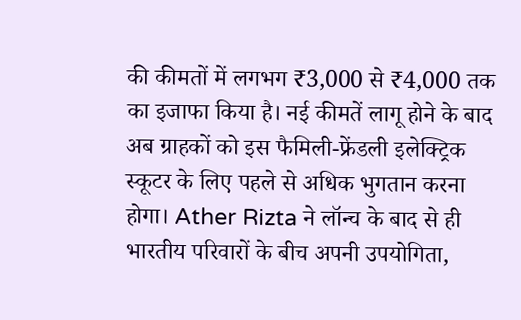की कीमतों में लगभग ₹3,000 से ₹4,000 तक का इजाफा किया है। नई कीमतें लागू होने के बाद अब ग्राहकों को इस फैमिली-फ्रेंडली इलेक्ट्रिक स्कूटर के लिए पहले से अधिक भुगतान करना होगा। Ather Rizta ने लॉन्च के बाद से ही भारतीय परिवारों के बीच अपनी उपयोगिता,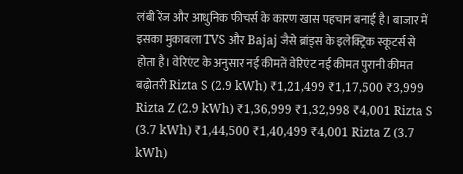लंबी रेंज और आधुनिक फीचर्स के कारण खास पहचान बनाई है। बाजार में इसका मुकाबला TVS और Bajaj जैसे ब्रांड्स के इलेक्ट्रिक स्कूटर्स से होता है। वेरिएंट के अनुसार नई कीमतें वेरिएंट नई कीमत पुरानी कीमत बढ़ोतरी Rizta S (2.9 kWh) ₹1,21,499 ₹1,17,500 ₹3,999 Rizta Z (2.9 kWh) ₹1,36,999 ₹1,32,998 ₹4,001 Rizta S (3.7 kWh) ₹1,44,500 ₹1,40,499 ₹4,001 Rizta Z (3.7 kWh)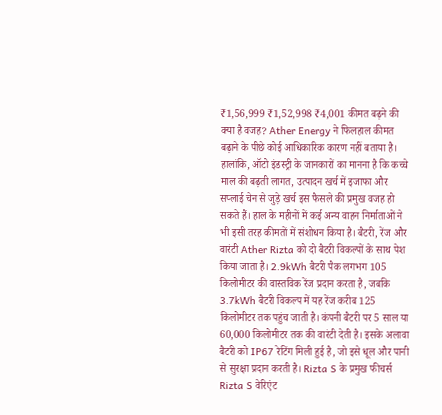₹1,56,999 ₹1,52,998 ₹4,001 कीमत बढ़ने की क्या है वजह? Ather Energy ने फिलहाल कीमत बढ़ाने के पीछे कोई आधिकारिक कारण नहीं बताया है। हालांकि, ऑटो इंडस्ट्री के जानकारों का मानना है कि कच्चे माल की बढ़ती लागत, उत्पादन खर्च में इजाफा और सप्लाई चेन से जुड़े खर्च इस फैसले की प्रमुख वजह हो सकते हैं। हाल के महीनों में कई अन्य वाहन निर्माताओं ने भी इसी तरह कीमतों में संशोधन किया है। बैटरी, रेंज और वारंटी Ather Rizta को दो बैटरी विकल्पों के साथ पेश किया जाता है। 2.9kWh बैटरी पैक लगभग 105 किलोमीटर की वास्तविक रेंज प्रदान करता है, जबकि 3.7kWh बैटरी विकल्प में यह रेंज करीब 125 किलोमीटर तक पहुंच जाती है। कंपनी बैटरी पर 5 साल या 60,000 किलोमीटर तक की वारंटी देती है। इसके अलावा बैटरी को IP67 रेटिंग मिली हुई है, जो इसे धूल और पानी से सुरक्षा प्रदान करती है। Rizta S के प्रमुख फीचर्स Rizta S वेरिएंट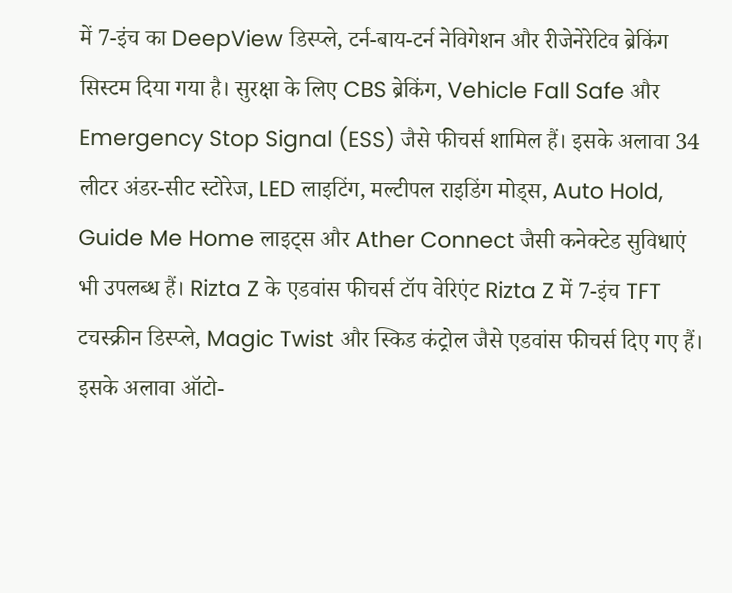में 7-इंच का DeepView डिस्प्ले, टर्न-बाय-टर्न नेविगेशन और रीजेनेरेटिव ब्रेकिंग सिस्टम दिया गया है। सुरक्षा के लिए CBS ब्रेकिंग, Vehicle Fall Safe और Emergency Stop Signal (ESS) जैसे फीचर्स शामिल हैं। इसके अलावा 34 लीटर अंडर-सीट स्टोरेज, LED लाइटिंग, मल्टीपल राइडिंग मोड्स, Auto Hold, Guide Me Home लाइट्स और Ather Connect जैसी कनेक्टेड सुविधाएं भी उपलब्ध हैं। Rizta Z के एडवांस फीचर्स टॉप वेरिएंट Rizta Z में 7-इंच TFT टचस्क्रीन डिस्प्ले, Magic Twist और स्किड कंट्रोल जैसे एडवांस फीचर्स दिए गए हैं। इसके अलावा ऑटो-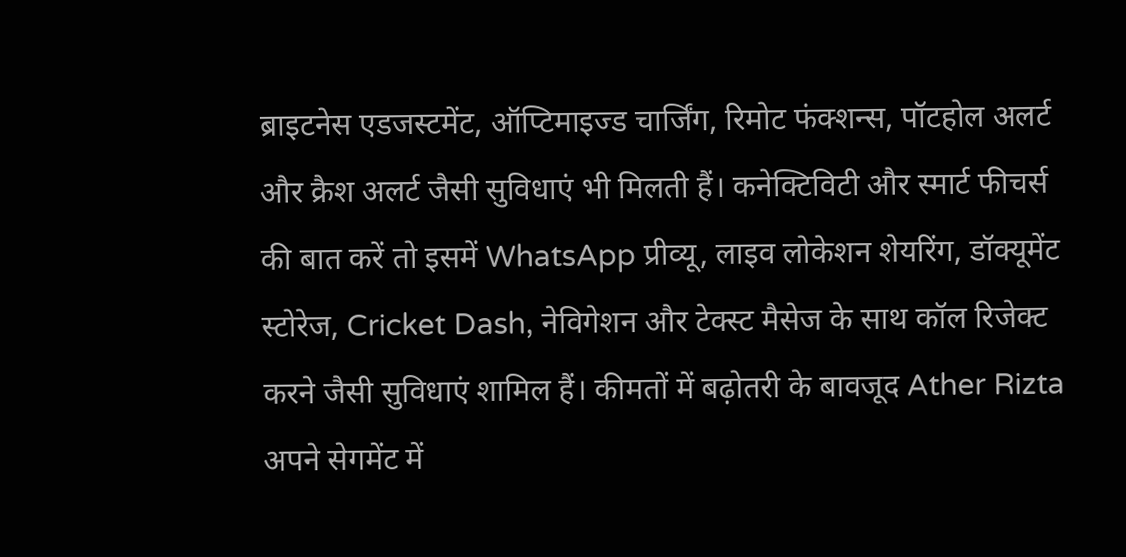ब्राइटनेस एडजस्टमेंट, ऑप्टिमाइज्ड चार्जिंग, रिमोट फंक्शन्स, पॉटहोल अलर्ट और क्रैश अलर्ट जैसी सुविधाएं भी मिलती हैं। कनेक्टिविटी और स्मार्ट फीचर्स की बात करें तो इसमें WhatsApp प्रीव्यू, लाइव लोकेशन शेयरिंग, डॉक्यूमेंट स्टोरेज, Cricket Dash, नेविगेशन और टेक्स्ट मैसेज के साथ कॉल रिजेक्ट करने जैसी सुविधाएं शामिल हैं। कीमतों में बढ़ोतरी के बावजूद Ather Rizta अपने सेगमेंट में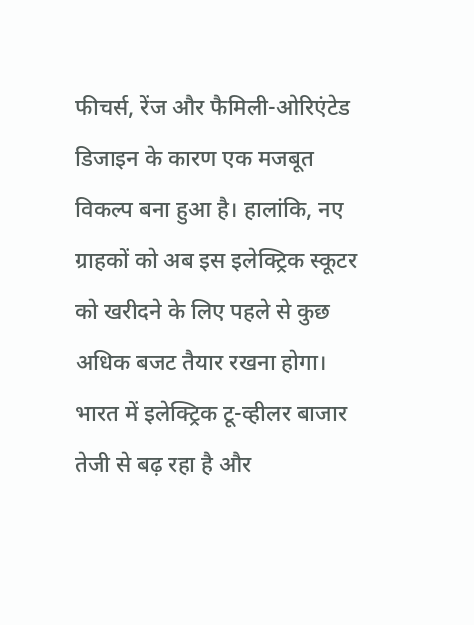फीचर्स, रेंज और फैमिली-ओरिएंटेड डिजाइन के कारण एक मजबूत विकल्प बना हुआ है। हालांकि, नए ग्राहकों को अब इस इलेक्ट्रिक स्कूटर को खरीदने के लिए पहले से कुछ अधिक बजट तैयार रखना होगा।
भारत में इलेक्ट्रिक टू-व्हीलर बाजार तेजी से बढ़ रहा है और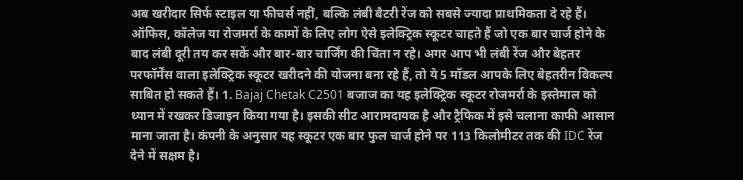अब खरीदार सिर्फ स्टाइल या फीचर्स नहीं, बल्कि लंबी बैटरी रेंज को सबसे ज्यादा प्राथमिकता दे रहे हैं। ऑफिस, कॉलेज या रोजमर्रा के कामों के लिए लोग ऐसे इलेक्ट्रिक स्कूटर चाहते हैं जो एक बार चार्ज होने के बाद लंबी दूरी तय कर सकें और बार-बार चार्जिंग की चिंता न रहे। अगर आप भी लंबी रेंज और बेहतर परफॉर्मेंस वाला इलेक्ट्रिक स्कूटर खरीदने की योजना बना रहे हैं, तो ये 5 मॉडल आपके लिए बेहतरीन विकल्प साबित हो सकते हैं। 1. Bajaj Chetak C2501 बजाज का यह इलेक्ट्रिक स्कूटर रोजमर्रा के इस्तेमाल को ध्यान में रखकर डिजाइन किया गया है। इसकी सीट आरामदायक है और ट्रैफिक में इसे चलाना काफी आसान माना जाता है। कंपनी के अनुसार यह स्कूटर एक बार फुल चार्ज होने पर 113 किलोमीटर तक की IDC रेंज देने में सक्षम है।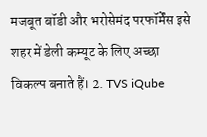मजबूत बॉडी और भरोसेमंद परफॉर्मेंस इसे शहर में डेली कम्यूट के लिए अच्छा विकल्प बनाते हैं। 2. TVS iQube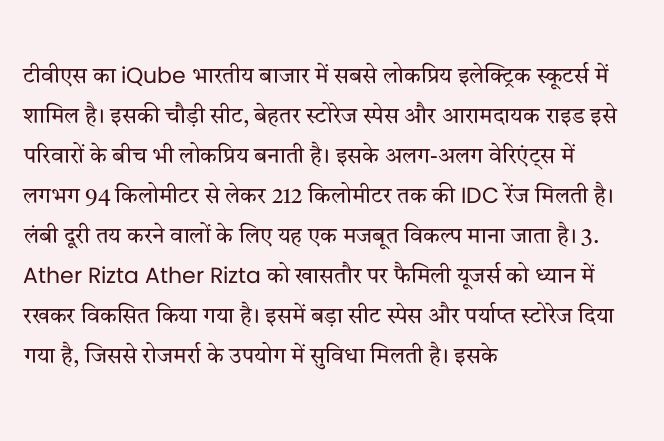टीवीएस का iQube भारतीय बाजार में सबसे लोकप्रिय इलेक्ट्रिक स्कूटर्स में शामिल है। इसकी चौड़ी सीट, बेहतर स्टोरेज स्पेस और आरामदायक राइड इसे परिवारों के बीच भी लोकप्रिय बनाती है। इसके अलग-अलग वेरिएंट्स में लगभग 94 किलोमीटर से लेकर 212 किलोमीटर तक की IDC रेंज मिलती है। लंबी दूरी तय करने वालों के लिए यह एक मजबूत विकल्प माना जाता है। 3. Ather Rizta Ather Rizta को खासतौर पर फैमिली यूजर्स को ध्यान में रखकर विकसित किया गया है। इसमें बड़ा सीट स्पेस और पर्याप्त स्टोरेज दिया गया है, जिससे रोजमर्रा के उपयोग में सुविधा मिलती है। इसके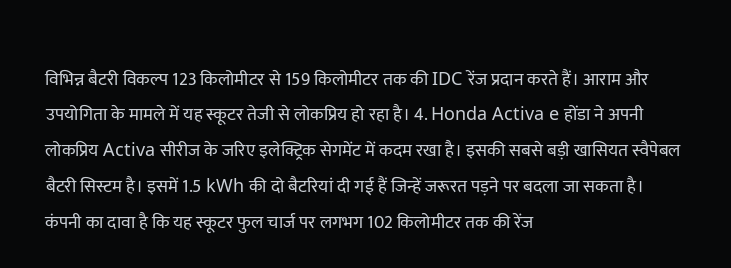विभिन्न बैटरी विकल्प 123 किलोमीटर से 159 किलोमीटर तक की IDC रेंज प्रदान करते हैं। आराम और उपयोगिता के मामले में यह स्कूटर तेजी से लोकप्रिय हो रहा है। 4. Honda Activa e होंडा ने अपनी लोकप्रिय Activa सीरीज के जरिए इलेक्ट्रिक सेगमेंट में कदम रखा है। इसकी सबसे बड़ी खासियत स्वैपेबल बैटरी सिस्टम है। इसमें 1.5 kWh की दो बैटरियां दी गई हैं जिन्हें जरूरत पड़ने पर बदला जा सकता है। कंपनी का दावा है कि यह स्कूटर फुल चार्ज पर लगभग 102 किलोमीटर तक की रेंज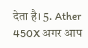देता है। 5. Ather 450X अगर आप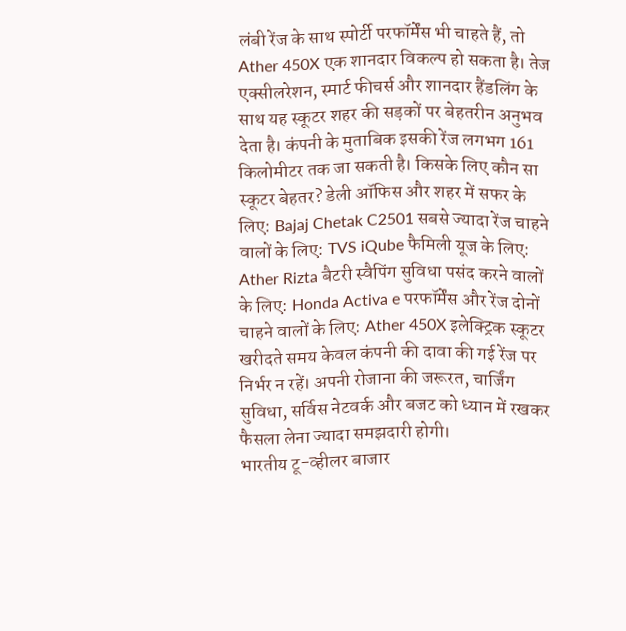लंबी रेंज के साथ स्पोर्टी परफॉर्मेंस भी चाहते हैं, तो Ather 450X एक शानदार विकल्प हो सकता है। तेज एक्सीलरेशन, स्मार्ट फीचर्स और शानदार हैंडलिंग के साथ यह स्कूटर शहर की सड़कों पर बेहतरीन अनुभव देता है। कंपनी के मुताबिक इसकी रेंज लगभग 161 किलोमीटर तक जा सकती है। किसके लिए कौन सा स्कूटर बेहतर? डेली ऑफिस और शहर में सफर के लिए: Bajaj Chetak C2501 सबसे ज्यादा रेंज चाहने वालों के लिए: TVS iQube फैमिली यूज के लिए: Ather Rizta बैटरी स्वैपिंग सुविधा पसंद करने वालों के लिए: Honda Activa e परफॉर्मेंस और रेंज दोनों चाहने वालों के लिए: Ather 450X इलेक्ट्रिक स्कूटर खरीदते समय केवल कंपनी की दावा की गई रेंज पर निर्भर न रहें। अपनी रोजाना की जरूरत, चार्जिंग सुविधा, सर्विस नेटवर्क और बजट को ध्यान में रखकर फैसला लेना ज्यादा समझदारी होगी।
भारतीय टू-व्हीलर बाजार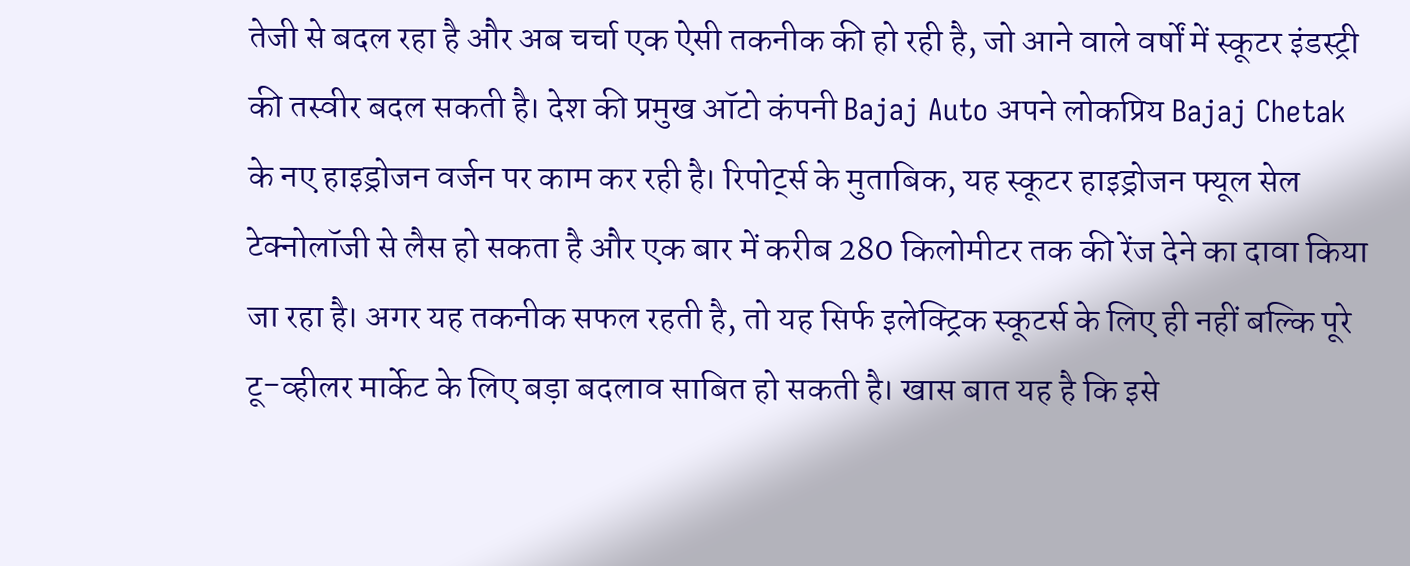तेजी से बदल रहा है और अब चर्चा एक ऐसी तकनीक की हो रही है, जो आने वाले वर्षों में स्कूटर इंडस्ट्री की तस्वीर बदल सकती है। देश की प्रमुख ऑटो कंपनी Bajaj Auto अपने लोकप्रिय Bajaj Chetak के नए हाइड्रोजन वर्जन पर काम कर रही है। रिपोर्ट्स के मुताबिक, यह स्कूटर हाइड्रोजन फ्यूल सेल टेक्नोलॉजी से लैस हो सकता है और एक बार में करीब 280 किलोमीटर तक की रेंज देने का दावा किया जा रहा है। अगर यह तकनीक सफल रहती है, तो यह सिर्फ इलेक्ट्रिक स्कूटर्स के लिए ही नहीं बल्कि पूरे टू-व्हीलर मार्केट के लिए बड़ा बदलाव साबित हो सकती है। खास बात यह है कि इसे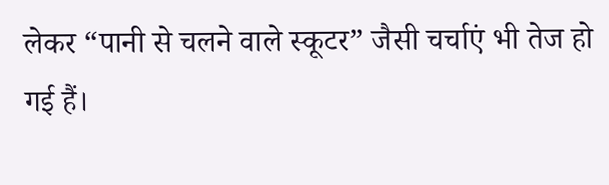लेकर “पानी से चलने वाले स्कूटर” जैसी चर्चाएं भी तेज हो गई हैं।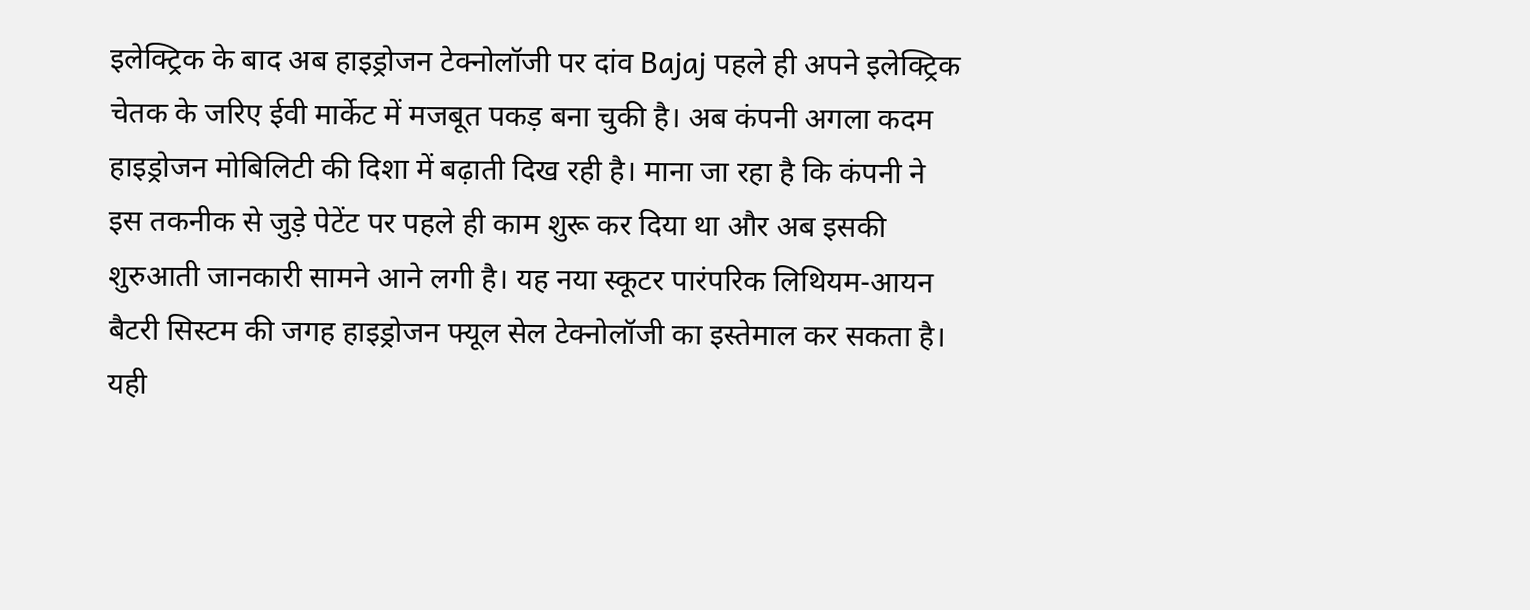इलेक्ट्रिक के बाद अब हाइड्रोजन टेक्नोलॉजी पर दांव Bajaj पहले ही अपने इलेक्ट्रिक चेतक के जरिए ईवी मार्केट में मजबूत पकड़ बना चुकी है। अब कंपनी अगला कदम हाइड्रोजन मोबिलिटी की दिशा में बढ़ाती दिख रही है। माना जा रहा है कि कंपनी ने इस तकनीक से जुड़े पेटेंट पर पहले ही काम शुरू कर दिया था और अब इसकी शुरुआती जानकारी सामने आने लगी है। यह नया स्कूटर पारंपरिक लिथियम-आयन बैटरी सिस्टम की जगह हाइड्रोजन फ्यूल सेल टेक्नोलॉजी का इस्तेमाल कर सकता है। यही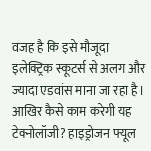वजह है कि इसे मौजूदा इलेक्ट्रिक स्कूटर्स से अलग और ज्यादा एडवांस माना जा रहा है। आखिर कैसे काम करेगी यह टेक्नोलॉजी? हाइड्रोजन फ्यूल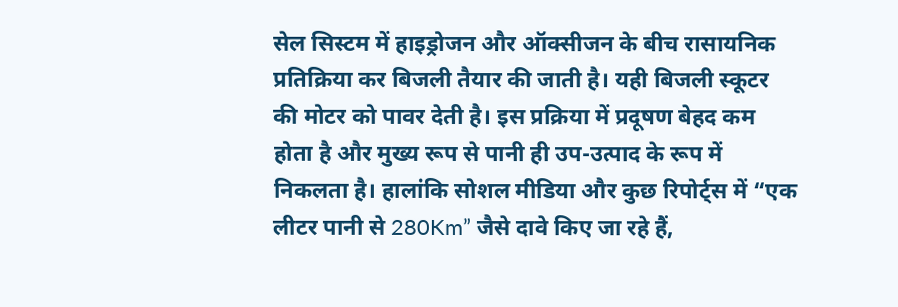सेल सिस्टम में हाइड्रोजन और ऑक्सीजन के बीच रासायनिक प्रतिक्रिया कर बिजली तैयार की जाती है। यही बिजली स्कूटर की मोटर को पावर देती है। इस प्रक्रिया में प्रदूषण बेहद कम होता है और मुख्य रूप से पानी ही उप-उत्पाद के रूप में निकलता है। हालांकि सोशल मीडिया और कुछ रिपोर्ट्स में “एक लीटर पानी से 280Km” जैसे दावे किए जा रहे हैं,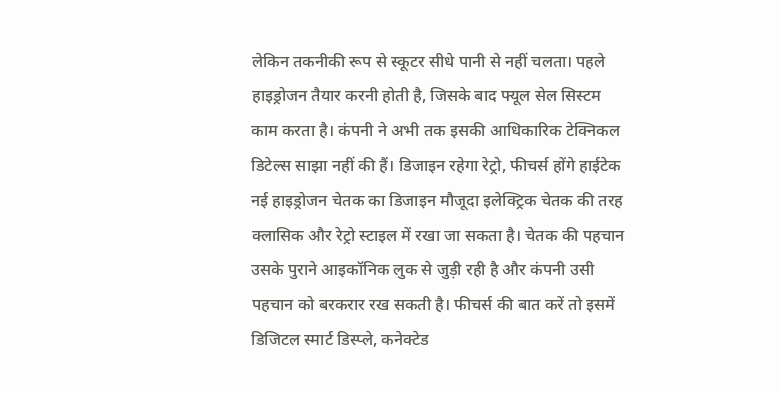लेकिन तकनीकी रूप से स्कूटर सीधे पानी से नहीं चलता। पहले हाइड्रोजन तैयार करनी होती है, जिसके बाद फ्यूल सेल सिस्टम काम करता है। कंपनी ने अभी तक इसकी आधिकारिक टेक्निकल डिटेल्स साझा नहीं की हैं। डिजाइन रहेगा रेट्रो, फीचर्स होंगे हाईटेक नई हाइड्रोजन चेतक का डिजाइन मौजूदा इलेक्ट्रिक चेतक की तरह क्लासिक और रेट्रो स्टाइल में रखा जा सकता है। चेतक की पहचान उसके पुराने आइकॉनिक लुक से जुड़ी रही है और कंपनी उसी पहचान को बरकरार रख सकती है। फीचर्स की बात करें तो इसमें डिजिटल स्मार्ट डिस्प्ले, कनेक्टेड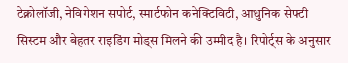टेक्नोलॉजी, नेविगेशन सपोर्ट, स्मार्टफोन कनेक्टिविटी, आधुनिक सेफ्टी सिस्टम और बेहतर राइडिंग मोड्स मिलने की उम्मीद है। रिपोर्ट्स के अनुसार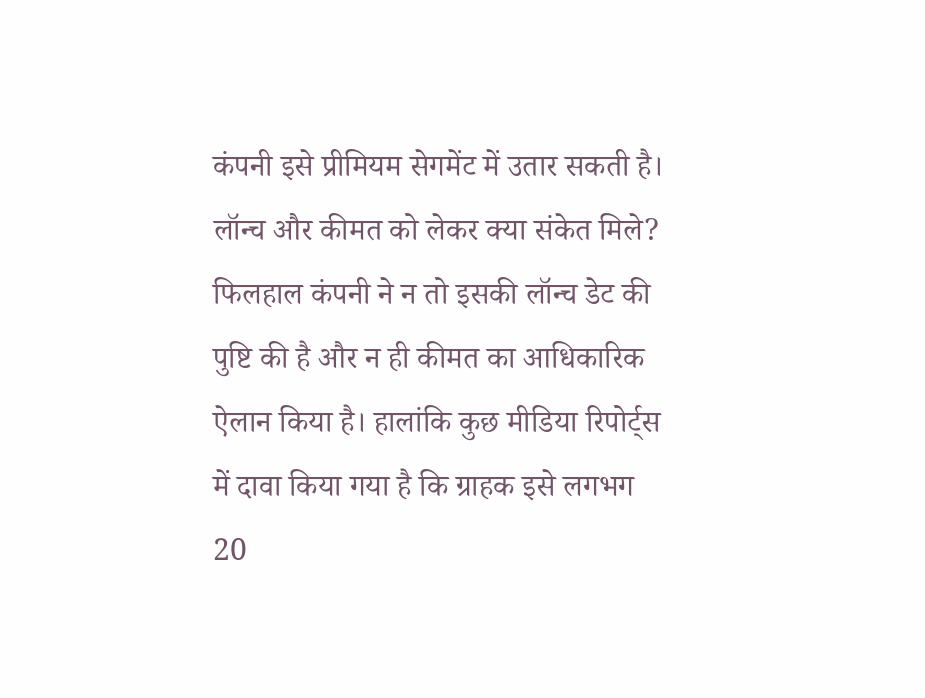कंपनी इसे प्रीमियम सेगमेंट में उतार सकती है। लॉन्च और कीमत को लेकर क्या संकेत मिले? फिलहाल कंपनी ने न तो इसकी लॉन्च डेट की पुष्टि की है और न ही कीमत का आधिकारिक ऐलान किया है। हालांकि कुछ मीडिया रिपोर्ट्स में दावा किया गया है कि ग्राहक इसे लगभग 20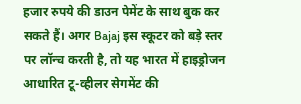हजार रुपये की डाउन पेमेंट के साथ बुक कर सकते हैं। अगर Bajaj इस स्कूटर को बड़े स्तर पर लॉन्च करती है, तो यह भारत में हाइड्रोजन आधारित टू-व्हीलर सेगमेंट की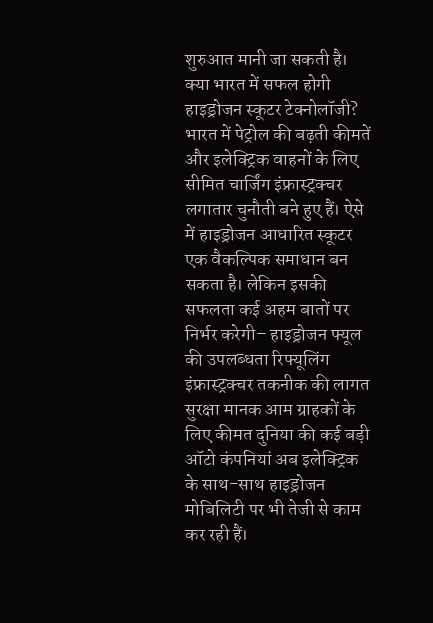शुरुआत मानी जा सकती है। क्या भारत में सफल होगी हाइड्रोजन स्कूटर टेक्नोलॉजी? भारत में पेट्रोल की बढ़ती कीमतें और इलेक्ट्रिक वाहनों के लिए सीमित चार्जिंग इंफ्रास्ट्रक्चर लगातार चुनौती बने हुए हैं। ऐसे में हाइड्रोजन आधारित स्कूटर एक वैकल्पिक समाधान बन सकता है। लेकिन इसकी सफलता कई अहम बातों पर निर्भर करेगी– हाइड्रोजन फ्यूल की उपलब्धता रिफ्यूलिंग इंफ्रास्ट्रक्चर तकनीक की लागत सुरक्षा मानक आम ग्राहकों के लिए कीमत दुनिया की कई बड़ी ऑटो कंपनियां अब इलेक्ट्रिक के साथ-साथ हाइड्रोजन मोबिलिटी पर भी तेजी से काम कर रही हैं।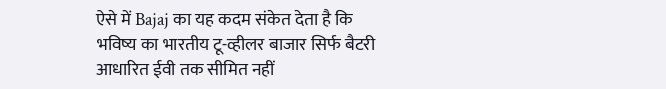ऐसे में Bajaj का यह कदम संकेत देता है कि भविष्य का भारतीय टू-व्हीलर बाजार सिर्फ बैटरी आधारित ईवी तक सीमित नहीं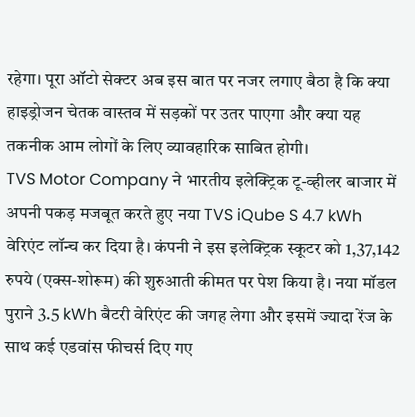रहेगा। पूरा ऑटो सेक्टर अब इस बात पर नजर लगाए बैठा है कि क्या हाइड्रोजन चेतक वास्तव में सड़कों पर उतर पाएगा और क्या यह तकनीक आम लोगों के लिए व्यावहारिक साबित होगी।
TVS Motor Company ने भारतीय इलेक्ट्रिक टू-व्हीलर बाजार में अपनी पकड़ मजबूत करते हुए नया TVS iQube S 4.7 kWh वेरिएंट लॉन्च कर दिया है। कंपनी ने इस इलेक्ट्रिक स्कूटर को 1,37,142 रुपये (एक्स-शोरूम) की शुरुआती कीमत पर पेश किया है। नया मॉडल पुराने 3.5 kWh बैटरी वेरिएंट की जगह लेगा और इसमें ज्यादा रेंज के साथ कई एडवांस फीचर्स दिए गए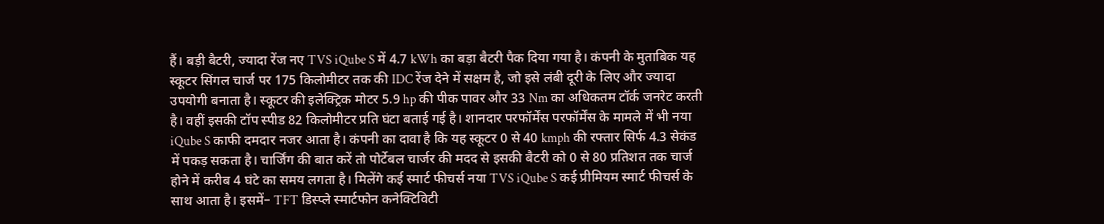हैं। बड़ी बैटरी, ज्यादा रेंज नए TVS iQube S में 4.7 kWh का बड़ा बैटरी पैक दिया गया है। कंपनी के मुताबिक यह स्कूटर सिंगल चार्ज पर 175 किलोमीटर तक की IDC रेंज देने में सक्षम है, जो इसे लंबी दूरी के लिए और ज्यादा उपयोगी बनाता है। स्कूटर की इलेक्ट्रिक मोटर 5.9 hp की पीक पावर और 33 Nm का अधिकतम टॉर्क जनरेट करती है। वहीं इसकी टॉप स्पीड 82 किलोमीटर प्रति घंटा बताई गई है। शानदार परफॉर्मेंस परफॉर्मेंस के मामले में भी नया iQube S काफी दमदार नजर आता है। कंपनी का दावा है कि यह स्कूटर 0 से 40 kmph की रफ्तार सिर्फ 4.3 सेकंड में पकड़ सकता है। चार्जिंग की बात करें तो पोर्टेबल चार्जर की मदद से इसकी बैटरी को 0 से 80 प्रतिशत तक चार्ज होने में करीब 4 घंटे का समय लगता है। मिलेंगे कई स्मार्ट फीचर्स नया TVS iQube S कई प्रीमियम स्मार्ट फीचर्स के साथ आता है। इसमें– TFT डिस्प्ले स्मार्टफोन कनेक्टिविटी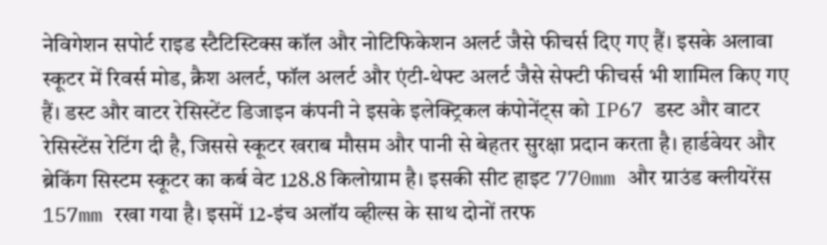नेविगेशन सपोर्ट राइड स्टैटिस्टिक्स कॉल और नोटिफिकेशन अलर्ट जैसे फीचर्स दिए गए हैं। इसके अलावा स्कूटर में रिवर्स मोड, क्रैश अलर्ट, फॉल अलर्ट और एंटी-थेफ्ट अलर्ट जैसे सेफ्टी फीचर्स भी शामिल किए गए हैं। डस्ट और वाटर रेसिस्टेंट डिजाइन कंपनी ने इसके इलेक्ट्रिकल कंपोनेंट्स को IP67 डस्ट और वाटर रेसिस्टेंस रेटिंग दी है, जिससे स्कूटर खराब मौसम और पानी से बेहतर सुरक्षा प्रदान करता है। हार्डवेयर और ब्रेकिंग सिस्टम स्कूटर का कर्ब वेट 128.8 किलोग्राम है। इसकी सीट हाइट 770mm और ग्राउंड क्लीयरेंस 157mm रखा गया है। इसमें 12-इंच अलॉय व्हील्स के साथ दोनों तरफ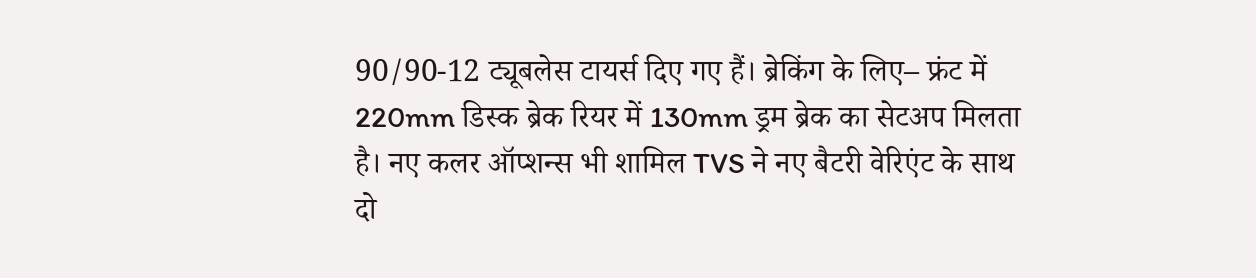90/90-12 ट्यूबलेस टायर्स दिए गए हैं। ब्रेकिंग के लिए– फ्रंट में 220mm डिस्क ब्रेक रियर में 130mm ड्रम ब्रेक का सेटअप मिलता है। नए कलर ऑप्शन्स भी शामिल TVS ने नए बैटरी वेरिएंट के साथ दो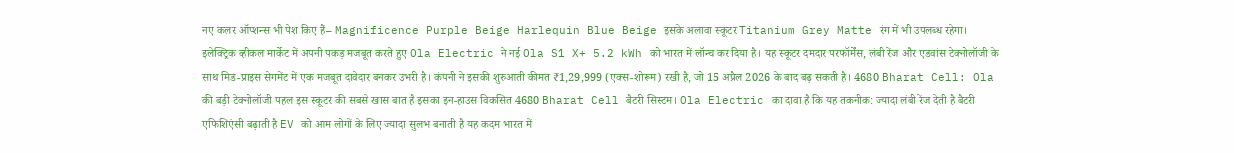नए कलर ऑप्शन्स भी पेश किए हैं– Magnificence Purple Beige Harlequin Blue Beige इसके अलावा स्कूटर Titanium Grey Matte रंग में भी उपलब्ध रहेगा।
इलेक्ट्रिक व्हीकल मार्केट में अपनी पकड़ मजबूत करते हुए Ola Electric ने नई Ola S1 X+ 5.2 kWh को भारत में लॉन्च कर दिया है। यह स्कूटर दमदार परफॉर्मेंस, लंबी रेंज और एडवांस टेक्नोलॉजी के साथ मिड-प्राइस सेगमेंट में एक मजबूत दावेदार बनकर उभरी है। कंपनी ने इसकी शुरुआती कीमत ₹1,29,999 (एक्स-शोरूम) रखी है, जो 15 अप्रैल 2026 के बाद बढ़ सकती है। 4680 Bharat Cell: Ola की बड़ी टेक्नोलॉजी पहल इस स्कूटर की सबसे खास बात है इसका इन-हाउस विकसित 4680 Bharat Cell बैटरी सिस्टम। Ola Electric का दावा है कि यह तकनीक: ज्यादा लंबी रेंज देती है बैटरी एफिशिएंसी बढ़ाती है EV को आम लोगों के लिए ज्यादा सुलभ बनाती है यह कदम भारत में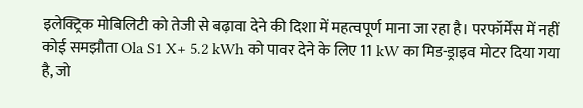इलेक्ट्रिक मोबिलिटी को तेजी से बढ़ावा देने की दिशा में महत्वपूर्ण माना जा रहा है। परफॉर्मेंस में नहीं कोई समझौता Ola S1 X+ 5.2 kWh को पावर देने के लिए 11 kW का मिड-ड्राइव मोटर दिया गया है, जो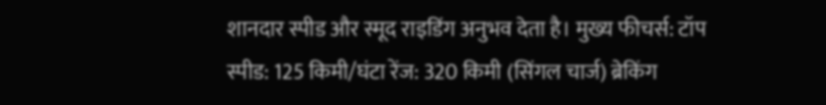शानदार स्पीड और स्मूद राइडिंग अनुभव देता है। मुख्य फीचर्स: टॉप स्पीड: 125 किमी/घंटा रेंज: 320 किमी (सिंगल चार्ज) ब्रेकिंग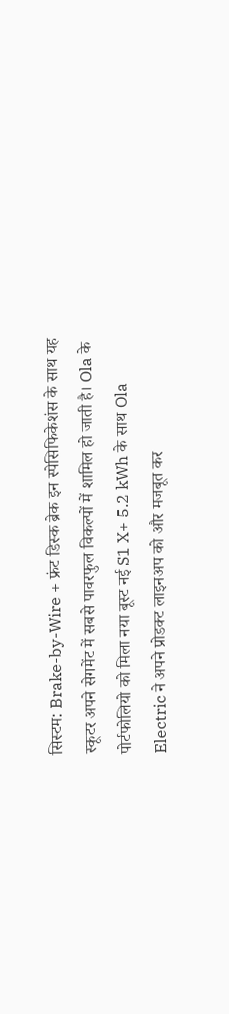सिस्टम: Brake-by-Wire + फ्रंट डिस्क ब्रेक इन स्पेसिफिकेशंस के साथ यह स्कूटर अपने सेगमेंट में सबसे पावरफुल विकल्पों में शामिल हो जाती है। Ola के पोर्टफोलियो को मिला नया बूस्ट नई S1 X+ 5.2 kWh के साथ Ola Electric ने अपने प्रोडक्ट लाइनअप को और मजबूत कर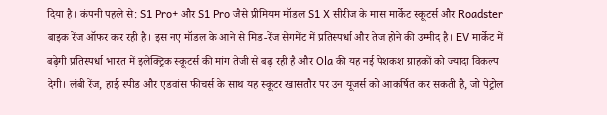दिया है। कंपनी पहले से: S1 Pro+ और S1 Pro जैसे प्रीमियम मॉडल S1 X सीरीज के मास मार्केट स्कूटर्स और Roadster बाइक रेंज ऑफर कर रही है। इस नए मॉडल के आने से मिड-रेंज सेगमेंट में प्रतिस्पर्धा और तेज होने की उम्मीद है। EV मार्केट में बढ़ेगी प्रतिस्पर्धा भारत में इलेक्ट्रिक स्कूटर्स की मांग तेजी से बढ़ रही है और Ola की यह नई पेशकश ग्राहकों को ज्यादा विकल्प देगी। लंबी रेंज, हाई स्पीड और एडवांस फीचर्स के साथ यह स्कूटर खासतौर पर उन यूजर्स को आकर्षित कर सकती है, जो पेट्रोल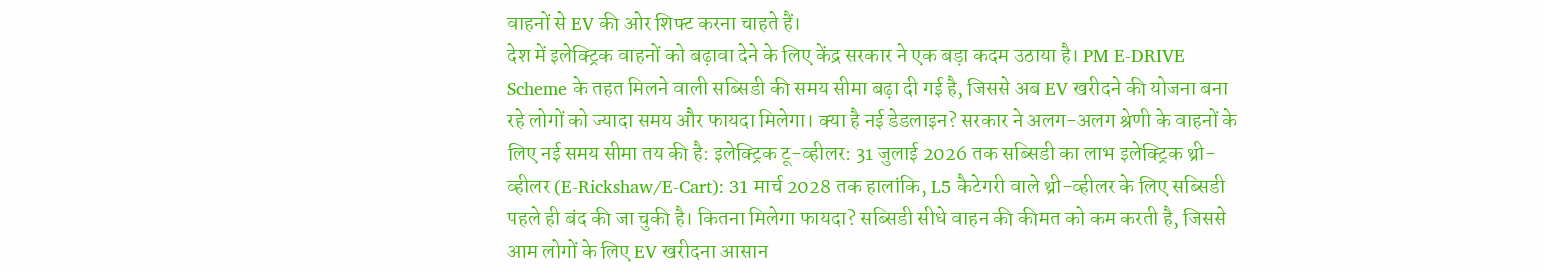वाहनों से EV की ओर शिफ्ट करना चाहते हैं।
देश में इलेक्ट्रिक वाहनों को बढ़ावा देने के लिए केंद्र सरकार ने एक बड़ा कदम उठाया है। PM E-DRIVE Scheme के तहत मिलने वाली सब्सिडी की समय सीमा बढ़ा दी गई है, जिससे अब EV खरीदने की योजना बना रहे लोगों को ज्यादा समय और फायदा मिलेगा। क्या है नई डेडलाइन? सरकार ने अलग-अलग श्रेणी के वाहनों के लिए नई समय सीमा तय की है: इलेक्ट्रिक टू-व्हीलर: 31 जुलाई 2026 तक सब्सिडी का लाभ इलेक्ट्रिक थ्री-व्हीलर (E-Rickshaw/E-Cart): 31 मार्च 2028 तक हालांकि, L5 कैटेगरी वाले थ्री-व्हीलर के लिए सब्सिडी पहले ही बंद की जा चुकी है। कितना मिलेगा फायदा? सब्सिडी सीधे वाहन की कीमत को कम करती है, जिससे आम लोगों के लिए EV खरीदना आसान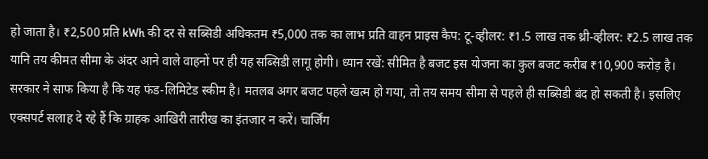हो जाता है। ₹2,500 प्रति kWh की दर से सब्सिडी अधिकतम ₹5,000 तक का लाभ प्रति वाहन प्राइस कैप: टू-व्हीलर: ₹1.5 लाख तक थ्री-व्हीलर: ₹2.5 लाख तक यानि तय कीमत सीमा के अंदर आने वाले वाहनों पर ही यह सब्सिडी लागू होगी। ध्यान रखें: सीमित है बजट इस योजना का कुल बजट करीब ₹10,900 करोड़ है। सरकार ने साफ किया है कि यह फंड-लिमिटेड स्कीम है। मतलब अगर बजट पहले खत्म हो गया, तो तय समय सीमा से पहले ही सब्सिडी बंद हो सकती है। इसलिए एक्सपर्ट सलाह दे रहे हैं कि ग्राहक आखिरी तारीख का इंतजार न करें। चार्जिंग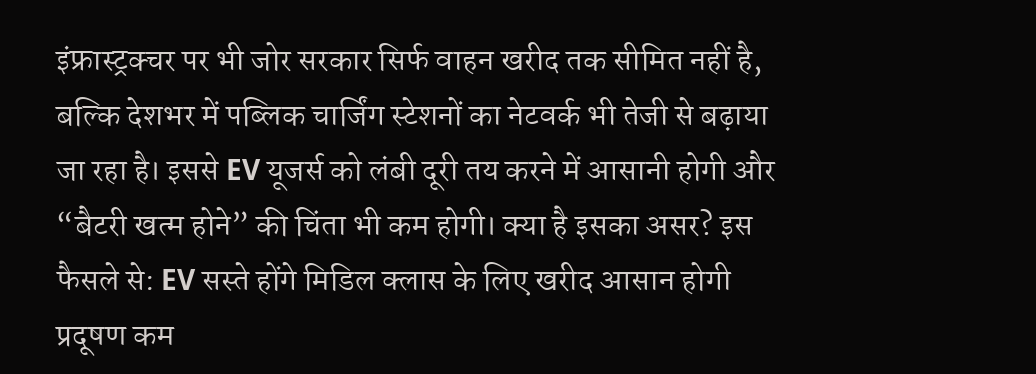इंफ्रास्ट्रक्चर पर भी जोर सरकार सिर्फ वाहन खरीद तक सीमित नहीं है, बल्कि देशभर में पब्लिक चार्जिंग स्टेशनों का नेटवर्क भी तेजी से बढ़ाया जा रहा है। इससे EV यूजर्स को लंबी दूरी तय करने में आसानी होगी और “बैटरी खत्म होने” की चिंता भी कम होगी। क्या है इसका असर? इस फैसले से: EV सस्ते होंगे मिडिल क्लास के लिए खरीद आसान होगी प्रदूषण कम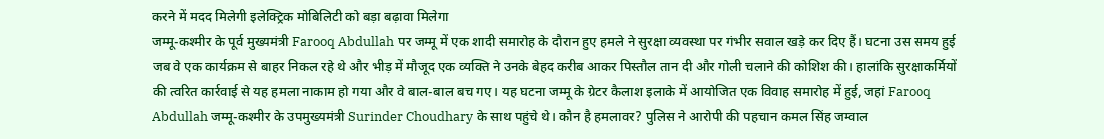करने में मदद मिलेगी इलेक्ट्रिक मोबिलिटी को बड़ा बढ़ावा मिलेगा
जम्मू-कश्मीर के पूर्व मुख्यमंत्री Farooq Abdullah पर जम्मू में एक शादी समारोह के दौरान हुए हमले ने सुरक्षा व्यवस्था पर गंभीर सवाल खड़े कर दिए हैं। घटना उस समय हुई जब वे एक कार्यक्रम से बाहर निकल रहे थे और भीड़ में मौजूद एक व्यक्ति ने उनके बेहद करीब आकर पिस्तौल तान दी और गोली चलाने की कोशिश की। हालांकि सुरक्षाकर्मियों की त्वरित कार्रवाई से यह हमला नाकाम हो गया और वे बाल-बाल बच गए। यह घटना जम्मू के ग्रेटर कैलाश इलाके में आयोजित एक विवाह समारोह में हुई, जहां Farooq Abdullah जम्मू-कश्मीर के उपमुख्यमंत्री Surinder Choudhary के साथ पहुंचे थे। कौन है हमलावर? पुलिस ने आरोपी की पहचान कमल सिंह जम्वाल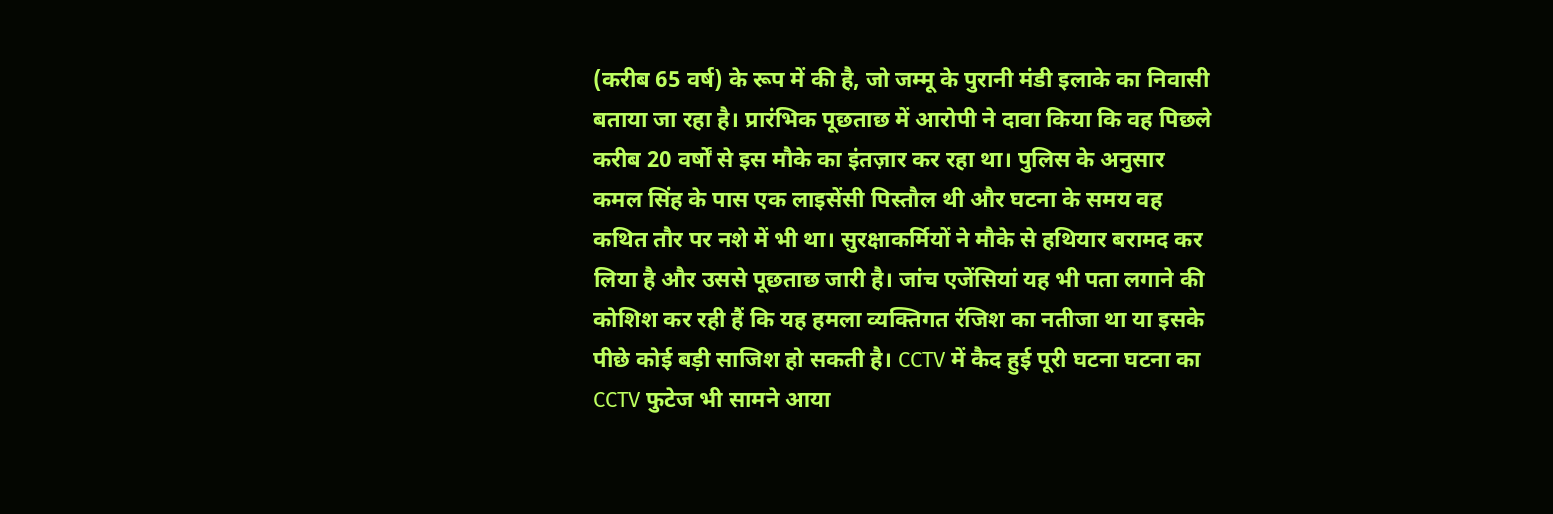(करीब 65 वर्ष) के रूप में की है, जो जम्मू के पुरानी मंडी इलाके का निवासी बताया जा रहा है। प्रारंभिक पूछताछ में आरोपी ने दावा किया कि वह पिछले करीब 20 वर्षों से इस मौके का इंतज़ार कर रहा था। पुलिस के अनुसार कमल सिंह के पास एक लाइसेंसी पिस्तौल थी और घटना के समय वह कथित तौर पर नशे में भी था। सुरक्षाकर्मियों ने मौके से हथियार बरामद कर लिया है और उससे पूछताछ जारी है। जांच एजेंसियां यह भी पता लगाने की कोशिश कर रही हैं कि यह हमला व्यक्तिगत रंजिश का नतीजा था या इसके पीछे कोई बड़ी साजिश हो सकती है। CCTV में कैद हुई पूरी घटना घटना का CCTV फुटेज भी सामने आया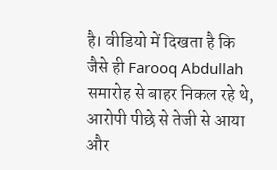है। वीडियो में दिखता है कि जैसे ही Farooq Abdullah समारोह से बाहर निकल रहे थे, आरोपी पीछे से तेजी से आया और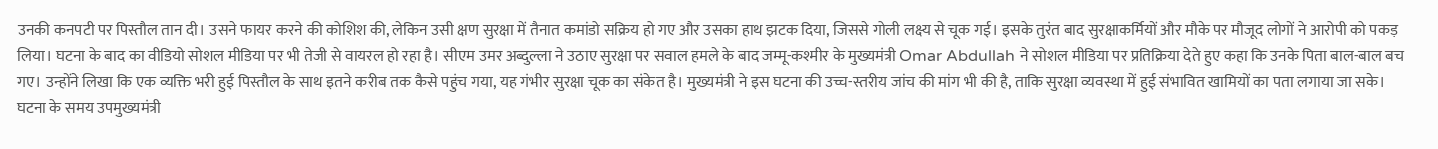उनकी कनपटी पर पिस्तौल तान दी। उसने फायर करने की कोशिश की, लेकिन उसी क्षण सुरक्षा में तैनात कमांडो सक्रिय हो गए और उसका हाथ झटक दिया, जिससे गोली लक्ष्य से चूक गई। इसके तुरंत बाद सुरक्षाकर्मियों और मौके पर मौजूद लोगों ने आरोपी को पकड़ लिया। घटना के बाद का वीडियो सोशल मीडिया पर भी तेजी से वायरल हो रहा है। सीएम उमर अब्दुल्ला ने उठाए सुरक्षा पर सवाल हमले के बाद जम्मू-कश्मीर के मुख्यमंत्री Omar Abdullah ने सोशल मीडिया पर प्रतिक्रिया देते हुए कहा कि उनके पिता बाल-बाल बच गए। उन्होंने लिखा कि एक व्यक्ति भरी हुई पिस्तौल के साथ इतने करीब तक कैसे पहुंच गया, यह गंभीर सुरक्षा चूक का संकेत है। मुख्यमंत्री ने इस घटना की उच्च-स्तरीय जांच की मांग भी की है, ताकि सुरक्षा व्यवस्था में हुई संभावित खामियों का पता लगाया जा सके। घटना के समय उपमुख्यमंत्री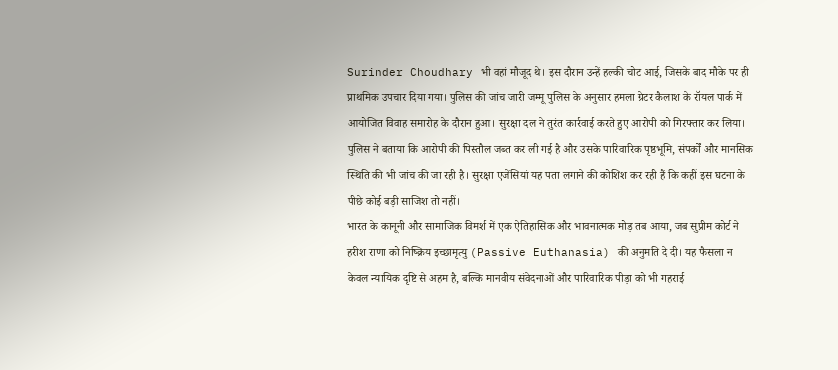Surinder Choudhary भी वहां मौजूद थे। इस दौरान उन्हें हल्की चोट आई, जिसके बाद मौके पर ही प्राथमिक उपचार दिया गया। पुलिस की जांच जारी जम्मू पुलिस के अनुसार हमला ग्रेटर कैलाश के रॉयल पार्क में आयोजित विवाह समारोह के दौरान हुआ। सुरक्षा दल ने तुरंत कार्रवाई करते हुए आरोपी को गिरफ्तार कर लिया। पुलिस ने बताया कि आरोपी की पिस्तौल जब्त कर ली गई है और उसके पारिवारिक पृष्ठभूमि, संपर्कों और मानसिक स्थिति की भी जांच की जा रही है। सुरक्षा एजेंसियां यह पता लगाने की कोशिश कर रही हैं कि कहीं इस घटना के पीछे कोई बड़ी साजिश तो नहीं।
भारत के कानूनी और सामाजिक विमर्श में एक ऐतिहासिक और भावनात्मक मोड़ तब आया, जब सुप्रीम कोर्ट ने हरीश राणा को निष्क्रिय इच्छामृत्यु (Passive Euthanasia) की अनुमति दे दी। यह फैसला न केवल न्यायिक दृष्टि से अहम है, बल्कि मानवीय संवेदनाओं और पारिवारिक पीड़ा को भी गहराई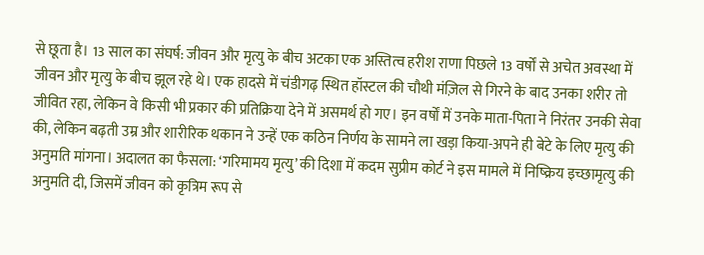से छूता है। 13 साल का संघर्ष: जीवन और मृत्यु के बीच अटका एक अस्तित्व हरीश राणा पिछले 13 वर्षों से अचेत अवस्था में जीवन और मृत्यु के बीच झूल रहे थे। एक हादसे में चंडीगढ़ स्थित हॉस्टल की चौथी मंज़िल से गिरने के बाद उनका शरीर तो जीवित रहा, लेकिन वे किसी भी प्रकार की प्रतिक्रिया देने में असमर्थ हो गए। इन वर्षों में उनके माता-पिता ने निरंतर उनकी सेवा की, लेकिन बढ़ती उम्र और शारीरिक थकान ने उन्हें एक कठिन निर्णय के सामने ला खड़ा किया-अपने ही बेटे के लिए मृत्यु की अनुमति मांगना। अदालत का फैसला: ‘गरिमामय मृत्यु’ की दिशा में कदम सुप्रीम कोर्ट ने इस मामले में निष्क्रिय इच्छामृत्यु की अनुमति दी, जिसमें जीवन को कृत्रिम रूप से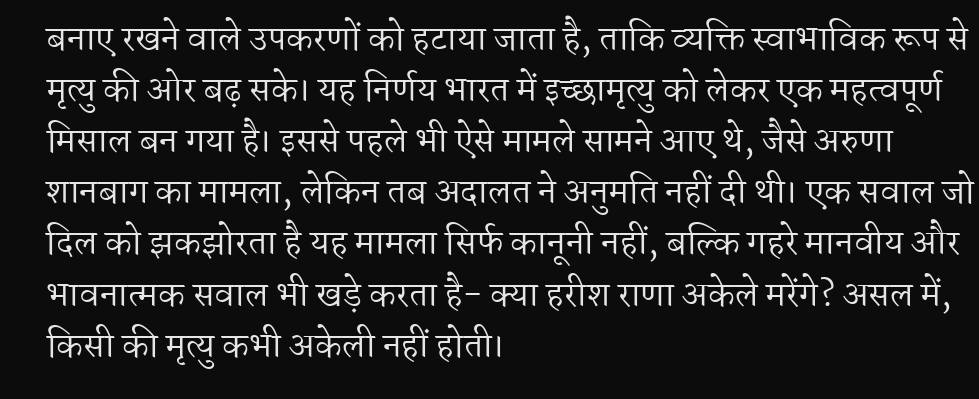बनाए रखने वाले उपकरणों को हटाया जाता है, ताकि व्यक्ति स्वाभाविक रूप से मृत्यु की ओर बढ़ सके। यह निर्णय भारत में इच्छामृत्यु को लेकर एक महत्वपूर्ण मिसाल बन गया है। इससे पहले भी ऐसे मामले सामने आए थे, जैसे अरुणा शानबाग का मामला, लेकिन तब अदालत ने अनुमति नहीं दी थी। एक सवाल जो दिल को झकझोरता है यह मामला सिर्फ कानूनी नहीं, बल्कि गहरे मानवीय और भावनात्मक सवाल भी खड़े करता है- क्या हरीश राणा अकेले मरेंगे? असल में, किसी की मृत्यु कभी अकेली नहीं होती।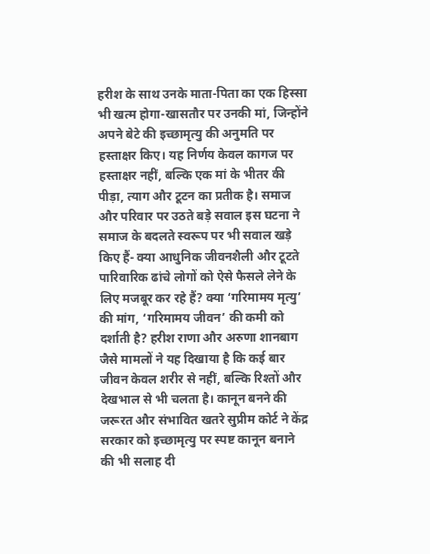हरीश के साथ उनके माता-पिता का एक हिस्सा भी खत्म होगा-खासतौर पर उनकी मां, जिन्होंने अपने बेटे की इच्छामृत्यु की अनुमति पर हस्ताक्षर किए। यह निर्णय केवल कागज पर हस्ताक्षर नहीं, बल्कि एक मां के भीतर की पीड़ा, त्याग और टूटन का प्रतीक है। समाज और परिवार पर उठते बड़े सवाल इस घटना ने समाज के बदलते स्वरूप पर भी सवाल खड़े किए हैं- क्या आधुनिक जीवनशैली और टूटते पारिवारिक ढांचे लोगों को ऐसे फैसले लेने के लिए मजबूर कर रहे हैं? क्या ‘गरिमामय मृत्यु’ की मांग, ‘गरिमामय जीवन’ की कमी को दर्शाती है? हरीश राणा और अरुणा शानबाग जैसे मामलों ने यह दिखाया है कि कई बार जीवन केवल शरीर से नहीं, बल्कि रिश्तों और देखभाल से भी चलता है। कानून बनने की जरूरत और संभावित खतरे सुप्रीम कोर्ट ने केंद्र सरकार को इच्छामृत्यु पर स्पष्ट कानून बनाने की भी सलाह दी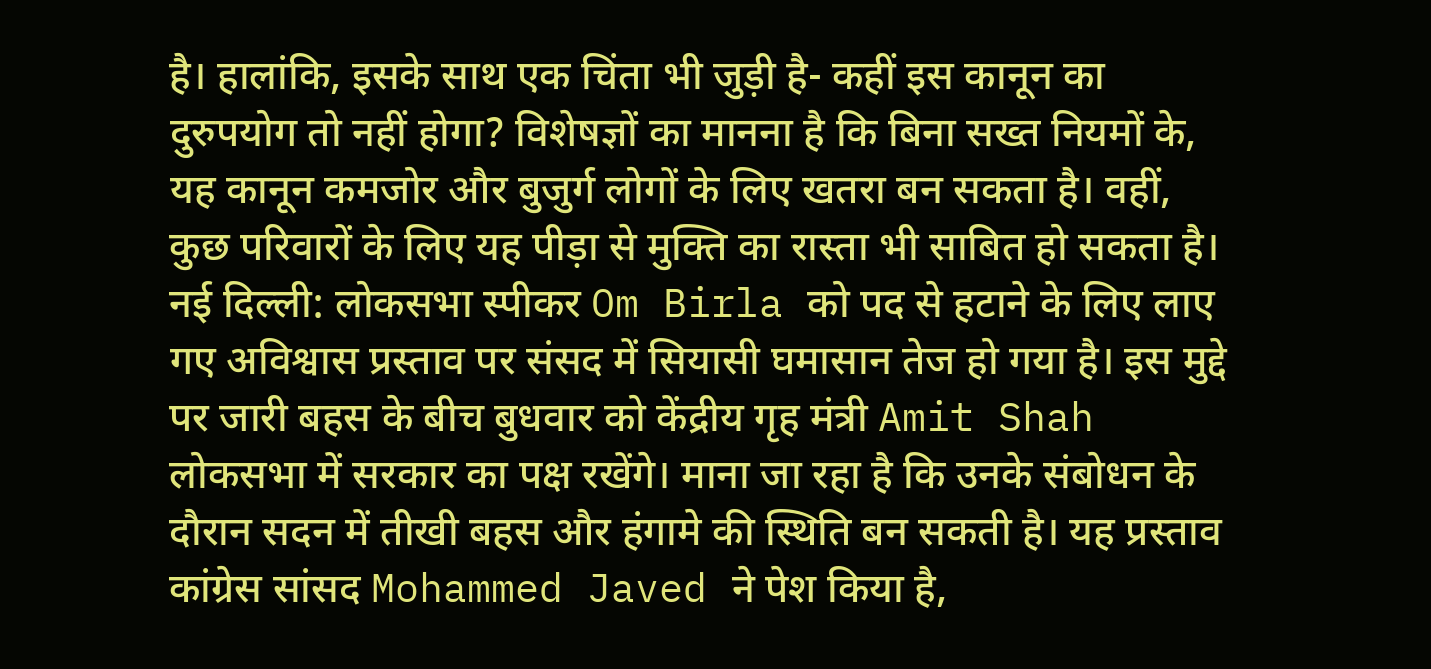है। हालांकि, इसके साथ एक चिंता भी जुड़ी है- कहीं इस कानून का दुरुपयोग तो नहीं होगा? विशेषज्ञों का मानना है कि बिना सख्त नियमों के, यह कानून कमजोर और बुजुर्ग लोगों के लिए खतरा बन सकता है। वहीं, कुछ परिवारों के लिए यह पीड़ा से मुक्ति का रास्ता भी साबित हो सकता है।
नई दिल्ली: लोकसभा स्पीकर Om Birla को पद से हटाने के लिए लाए गए अविश्वास प्रस्ताव पर संसद में सियासी घमासान तेज हो गया है। इस मुद्दे पर जारी बहस के बीच बुधवार को केंद्रीय गृह मंत्री Amit Shah लोकसभा में सरकार का पक्ष रखेंगे। माना जा रहा है कि उनके संबोधन के दौरान सदन में तीखी बहस और हंगामे की स्थिति बन सकती है। यह प्रस्ताव कांग्रेस सांसद Mohammed Javed ने पेश किया है,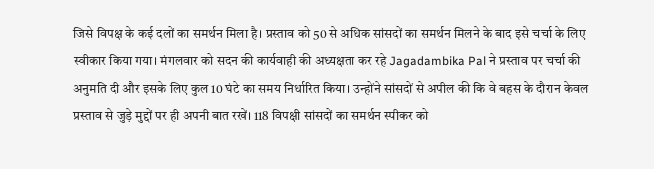जिसे विपक्ष के कई दलों का समर्थन मिला है। प्रस्ताव को 50 से अधिक सांसदों का समर्थन मिलने के बाद इसे चर्चा के लिए स्वीकार किया गया। मंगलवार को सदन की कार्यवाही की अध्यक्षता कर रहे Jagadambika Pal ने प्रस्ताव पर चर्चा की अनुमति दी और इसके लिए कुल 10 घंटे का समय निर्धारित किया। उन्होंने सांसदों से अपील की कि वे बहस के दौरान केवल प्रस्ताव से जुड़े मुद्दों पर ही अपनी बात रखें। 118 विपक्षी सांसदों का समर्थन स्पीकर को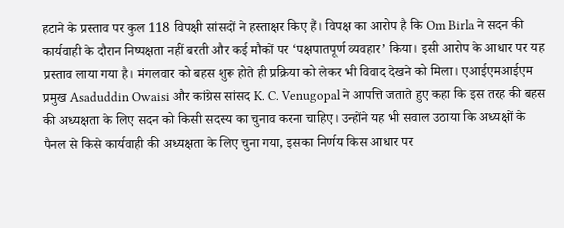हटाने के प्रस्ताव पर कुल 118 विपक्षी सांसदों ने हस्ताक्षर किए हैं। विपक्ष का आरोप है कि Om Birla ने सदन की कार्यवाही के दौरान निष्पक्षता नहीं बरती और कई मौकों पर ‘पक्षपातपूर्ण व्यवहार’ किया। इसी आरोप के आधार पर यह प्रस्ताव लाया गया है। मंगलवार को बहस शुरू होते ही प्रक्रिया को लेकर भी विवाद देखने को मिला। एआईएमआईएम प्रमुख Asaduddin Owaisi और कांग्रेस सांसद K. C. Venugopal ने आपत्ति जताते हुए कहा कि इस तरह की बहस की अध्यक्षता के लिए सदन को किसी सदस्य का चुनाव करना चाहिए। उन्होंने यह भी सवाल उठाया कि अध्यक्षों के पैनल से किसे कार्यवाही की अध्यक्षता के लिए चुना गया, इसका निर्णय किस आधार पर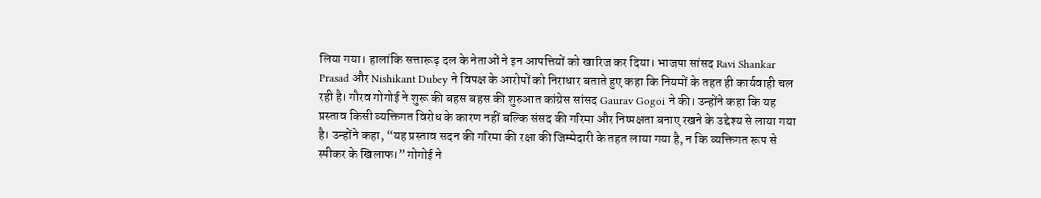लिया गया। हालांकि सत्तारूढ़ दल के नेताओं ने इन आपत्तियों को खारिज कर दिया। भाजपा सांसद Ravi Shankar Prasad और Nishikant Dubey ने विपक्ष के आरोपों को निराधार बताते हुए कहा कि नियमों के तहत ही कार्यवाही चल रही है। गौरव गोगोई ने शुरू की बहस बहस की शुरुआत कांग्रेस सांसद Gaurav Gogoi ने की। उन्होंने कहा कि यह प्रस्ताव किसी व्यक्तिगत विरोध के कारण नहीं बल्कि संसद की गरिमा और निष्पक्षता बनाए रखने के उद्देश्य से लाया गया है। उन्होंने कहा, “यह प्रस्ताव सदन की गरिमा की रक्षा की जिम्मेदारी के तहत लाया गया है, न कि व्यक्तिगत रूप से स्पीकर के खिलाफ।” गोगोई ने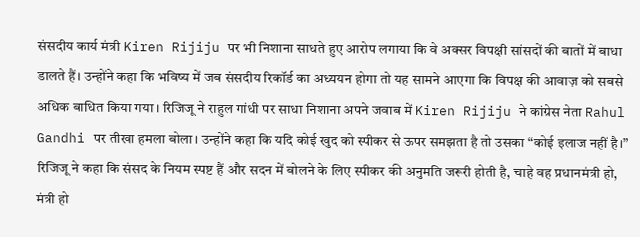संसदीय कार्य मंत्री Kiren Rijiju पर भी निशाना साधते हुए आरोप लगाया कि वे अक्सर विपक्षी सांसदों की बातों में बाधा डालते हैं। उन्होंने कहा कि भविष्य में जब संसदीय रिकॉर्ड का अध्ययन होगा तो यह सामने आएगा कि विपक्ष की आवाज़ को सबसे अधिक बाधित किया गया। रिजिजू ने राहुल गांधी पर साधा निशाना अपने जवाब में Kiren Rijiju ने कांग्रेस नेता Rahul Gandhi पर तीखा हमला बोला। उन्होंने कहा कि यदि कोई खुद को स्पीकर से ऊपर समझता है तो उसका “कोई इलाज नहीं है।” रिजिजू ने कहा कि संसद के नियम स्पष्ट हैं और सदन में बोलने के लिए स्पीकर की अनुमति जरूरी होती है, चाहे वह प्रधानमंत्री हो, मंत्री हो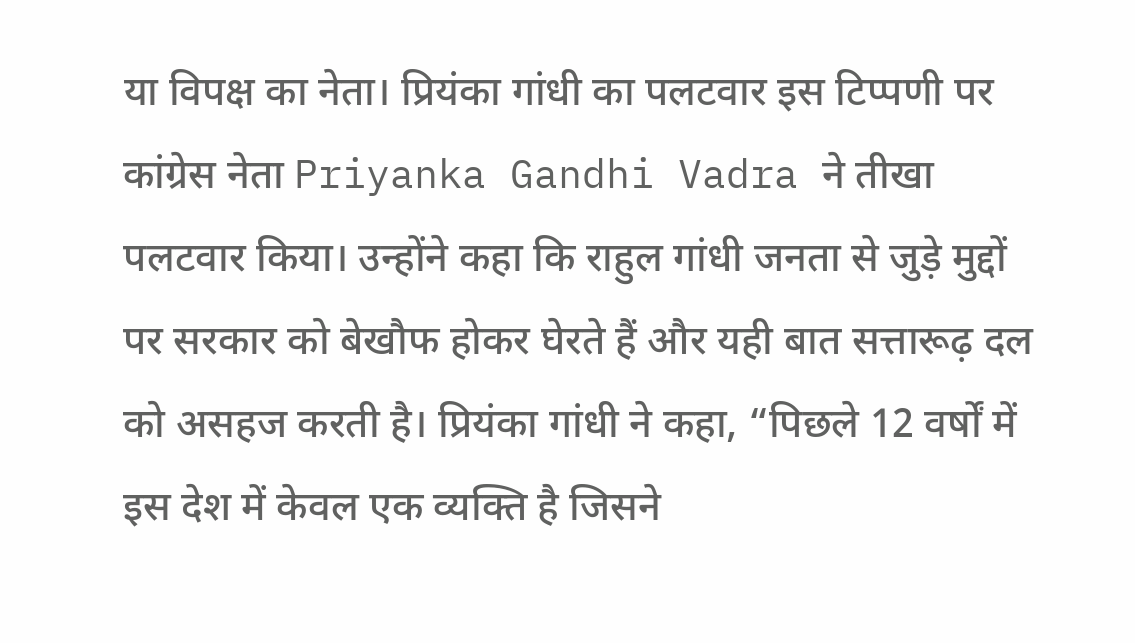या विपक्ष का नेता। प्रियंका गांधी का पलटवार इस टिप्पणी पर कांग्रेस नेता Priyanka Gandhi Vadra ने तीखा पलटवार किया। उन्होंने कहा कि राहुल गांधी जनता से जुड़े मुद्दों पर सरकार को बेखौफ होकर घेरते हैं और यही बात सत्तारूढ़ दल को असहज करती है। प्रियंका गांधी ने कहा, “पिछले 12 वर्षों में इस देश में केवल एक व्यक्ति है जिसने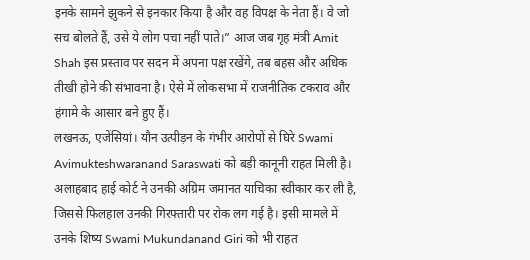इनके सामने झुकने से इनकार किया है और वह विपक्ष के नेता हैं। वे जो सच बोलते हैं, उसे ये लोग पचा नहीं पाते।” आज जब गृह मंत्री Amit Shah इस प्रस्ताव पर सदन में अपना पक्ष रखेंगे, तब बहस और अधिक तीखी होने की संभावना है। ऐसे में लोकसभा में राजनीतिक टकराव और हंगामे के आसार बने हुए हैं।
लखनऊ, एजेंसियां। यौन उत्पीड़न के गंभीर आरोपों से घिरे Swami Avimukteshwaranand Saraswati को बड़ी कानूनी राहत मिली है। अलाहबाद हाई कोर्ट ने उनकी अग्रिम जमानत याचिका स्वीकार कर ली है, जिससे फिलहाल उनकी गिरफ्तारी पर रोक लग गई है। इसी मामले में उनके शिष्य Swami Mukundanand Giri को भी राहत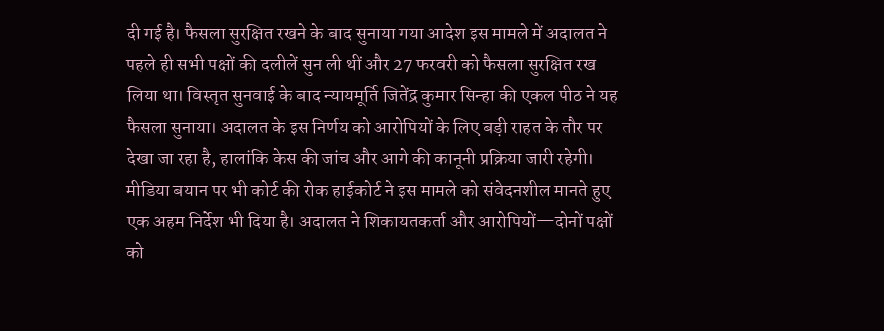दी गई है। फैसला सुरक्षित रखने के बाद सुनाया गया आदेश इस मामले में अदालत ने पहले ही सभी पक्षों की दलीलें सुन ली थीं और 27 फरवरी को फैसला सुरक्षित रख लिया था। विस्तृत सुनवाई के बाद न्यायमूर्ति जितेंद्र कुमार सिन्हा की एकल पीठ ने यह फैसला सुनाया। अदालत के इस निर्णय को आरोपियों के लिए बड़ी राहत के तौर पर देखा जा रहा है, हालांकि केस की जांच और आगे की कानूनी प्रक्रिया जारी रहेगी। मीडिया बयान पर भी कोर्ट की रोक हाईकोर्ट ने इस मामले को संवेदनशील मानते हुए एक अहम निर्देश भी दिया है। अदालत ने शिकायतकर्ता और आरोपियों—दोनों पक्षों को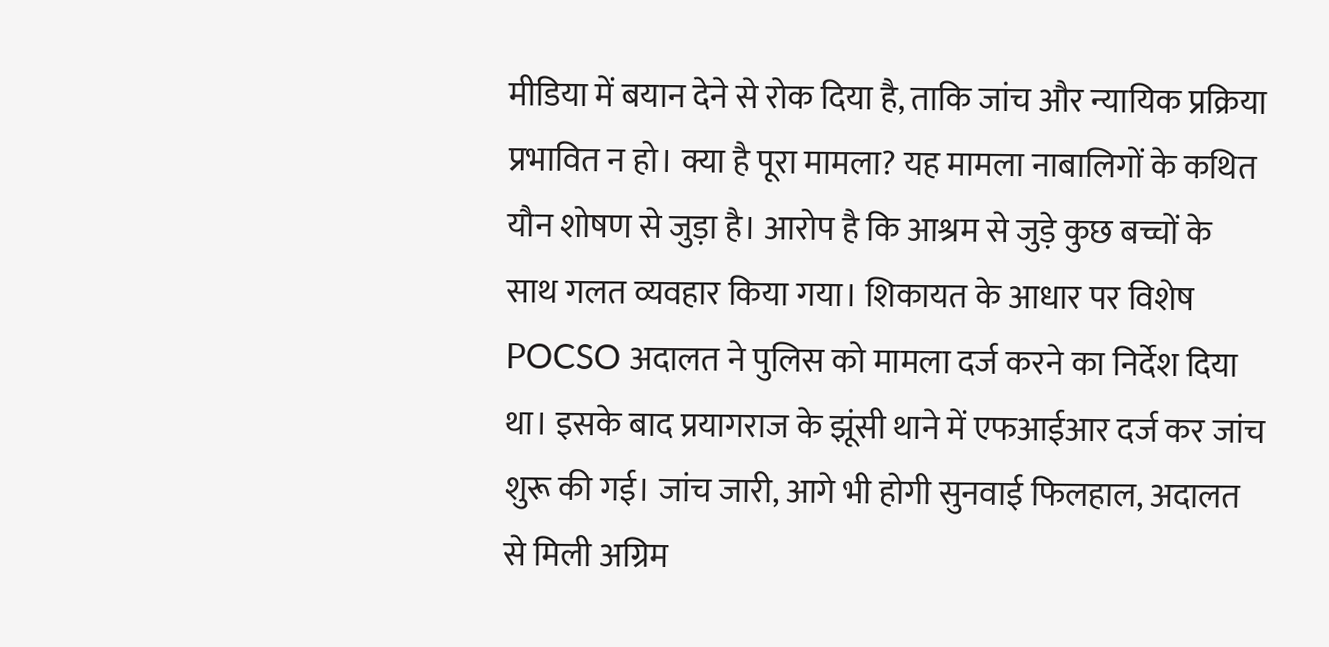मीडिया में बयान देने से रोक दिया है, ताकि जांच और न्यायिक प्रक्रिया प्रभावित न हो। क्या है पूरा मामला? यह मामला नाबालिगों के कथित यौन शोषण से जुड़ा है। आरोप है कि आश्रम से जुड़े कुछ बच्चों के साथ गलत व्यवहार किया गया। शिकायत के आधार पर विशेष POCSO अदालत ने पुलिस को मामला दर्ज करने का निर्देश दिया था। इसके बाद प्रयागराज के झूंसी थाने में एफआईआर दर्ज कर जांच शुरू की गई। जांच जारी, आगे भी होगी सुनवाई फिलहाल, अदालत से मिली अग्रिम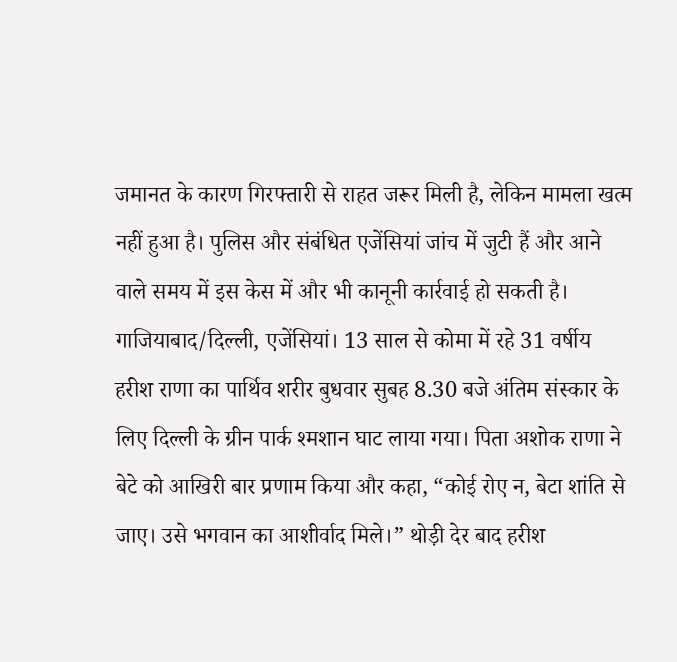जमानत के कारण गिरफ्तारी से राहत जरूर मिली है, लेकिन मामला खत्म नहीं हुआ है। पुलिस और संबंधित एजेंसियां जांच में जुटी हैं और आने वाले समय में इस केस में और भी कानूनी कार्रवाई हो सकती है।
गाजियाबाद/दिल्ली, एजेंसियां। 13 साल से कोमा में रहे 31 वर्षीय हरीश राणा का पार्थिव शरीर बुधवार सुबह 8.30 बजे अंतिम संस्कार के लिए दिल्ली के ग्रीन पार्क श्मशान घाट लाया गया। पिता अशोक राणा ने बेटे को आखिरी बार प्रणाम किया और कहा, “कोई रोए न, बेटा शांति से जाए। उसे भगवान का आशीर्वाद मिले।” थोड़ी देर बाद हरीश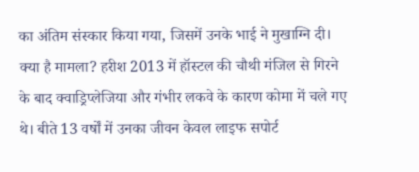का अंतिम संस्कार किया गया, जिसमें उनके भाई ने मुखाग्नि दी। क्या है मामला? हरीश 2013 में हॉस्टल की चौथी मंजिल से गिरने के बाद क्वाड्रिप्लेजिया और गंभीर लकवे के कारण कोमा में चले गए थे। बीते 13 वर्षों में उनका जीवन केवल लाइफ सपोर्ट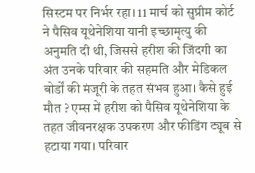सिस्टम पर निर्भर रहा। 11 मार्च को सुप्रीम कोर्ट ने पैसिव यूथेनेशिया यानी इच्छामृत्यु की अनुमति दी थी, जिससे हरीश की जिंदगी का अंत उनके परिवार की सहमति और मेडिकल बोर्डों की मंजूरी के तहत संभव हुआ। कैसे हुई मौत ? एम्स में हरीश को पैसिव यूथेनेशिया के तहत जीवनरक्षक उपकरण और फीडिंग ट्यूब से हटाया गया। परिवार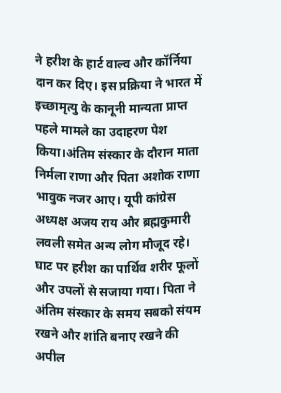ने हरीश के हार्ट वाल्व और कॉर्निया दान कर दिए। इस प्रक्रिया ने भारत में इच्छामृत्यु के कानूनी मान्यता प्राप्त पहले मामले का उदाहरण पेश किया।अंतिम संस्कार के दौरान माता निर्मला राणा और पिता अशोक राणा भावुक नजर आए। यूपी कांग्रेस अध्यक्ष अजय राय और ब्रह्मकुमारी लवली समेत अन्य लोग मौजूद रहे। घाट पर हरीश का पार्थिव शरीर फूलों और उपलों से सजाया गया। पिता ने अंतिम संस्कार के समय सबको संयम रखने और शांति बनाए रखने की अपील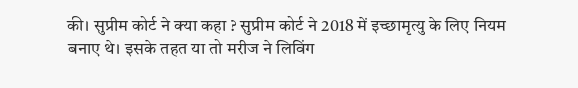की। सुप्रीम कोर्ट ने क्या कहा ? सुप्रीम कोर्ट ने 2018 में इच्छामृत्यु के लिए नियम बनाए थे। इसके तहत या तो मरीज ने लिविंग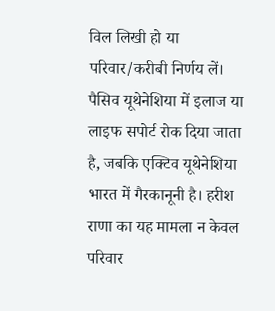विल लिखी हो या परिवार/करीबी निर्णय लें। पैसिव यूथेनेशिया में इलाज या लाइफ सपोर्ट रोक दिया जाता है, जबकि एक्टिव यूथेनेशिया भारत में गैरकानूनी है। हरीश राणा का यह मामला न केवल परिवार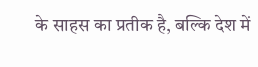के साहस का प्रतीक है, बल्कि देश में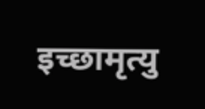इच्छामृत्यु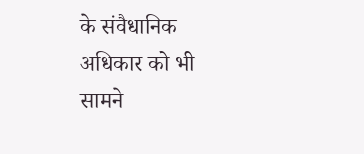के संवैधानिक अधिकार को भी सामने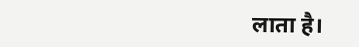लाता है।